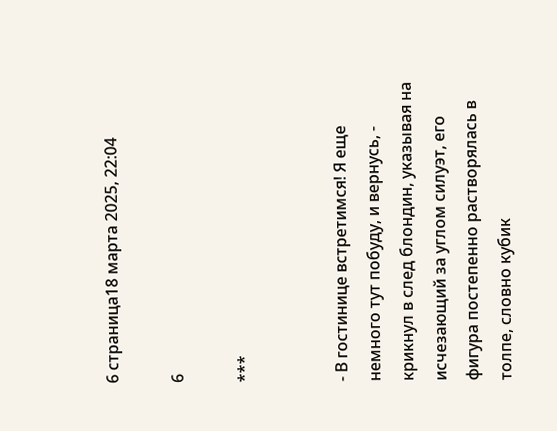6 страница18 марта 2025, 22:04

6

***


- В гостинице встретимся! Я еще немного тут побуду, и вернусь, - крикнул в след блондин, указывая на исчезающий за углом силуэт, его фигура постепенно растворялась в толпе, словно кубик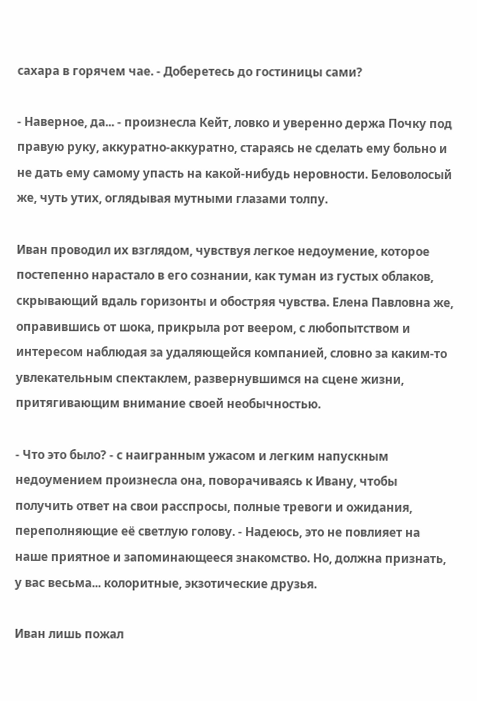сахара в горячем чае. - Доберетесь до гостиницы сами?

- Наверное, да... - произнесла Кейт, ловко и уверенно держа Почку под правую руку, аккуратно-аккуратно, стараясь не сделать ему больно и не дать ему самому упасть на какой-нибудь неровности. Беловолосый же, чуть утих, оглядывая мутными глазами толпу.

Иван проводил их взглядом, чувствуя легкое недоумение, которое постепенно нарастало в его сознании, как туман из густых облаков, скрывающий вдаль горизонты и обостряя чувства. Елена Павловна же, оправившись от шока, прикрыла рот веером, с любопытством и интересом наблюдая за удаляющейся компанией, словно за каким-то увлекательным спектаклем, развернувшимся на сцене жизни, притягивающим внимание своей необычностью.

- Что это было? - с наигранным ужасом и легким напускным недоумением произнесла она, поворачиваясь к Ивану, чтобы получить ответ на свои расспросы, полные тревоги и ожидания, переполняющие её светлую голову. - Надеюсь, это не повлияет на наше приятное и запоминающееся знакомство. Но, должна признать, у вас весьма... колоритные, экзотические друзья.

Иван лишь пожал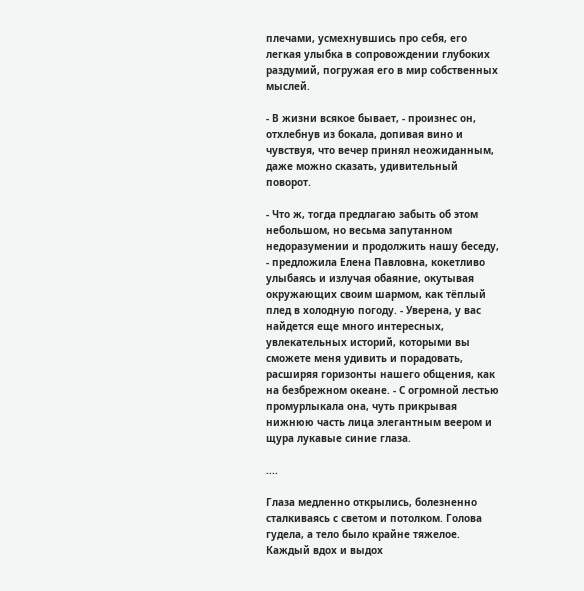плечами, усмехнувшись про себя, его легкая улыбка в сопровождении глубоких раздумий, погружая его в мир собственных мыслей.

- В жизни всякое бывает, - произнес он, отхлебнув из бокала, допивая вино и чувствуя, что вечер принял неожиданным, даже можно сказать, удивительный поворот.

- Что ж, тогда предлагаю забыть об этом небольшом, но весьма запутанном недоразумении и продолжить нашу беседу, - предложила Елена Павловна, кокетливо улыбаясь и излучая обаяние, окутывая окружающих своим шармом, как тёплый плед в холодную погоду. - Уверена, у вас найдется еще много интересных, увлекательных историй, которыми вы сможете меня удивить и порадовать, расширяя горизонты нашего общения, как на безбрежном океане. - С огромной лестью промурлыкала она, чуть прикрывая нижнюю часть лица элегантным веером и щура лукавые синие глаза.

....

Глаза медленно открылись, болезненно сталкиваясь с светом и потолком. Голова гудела, а тело было крайне тяжелое. Каждый вдох и выдох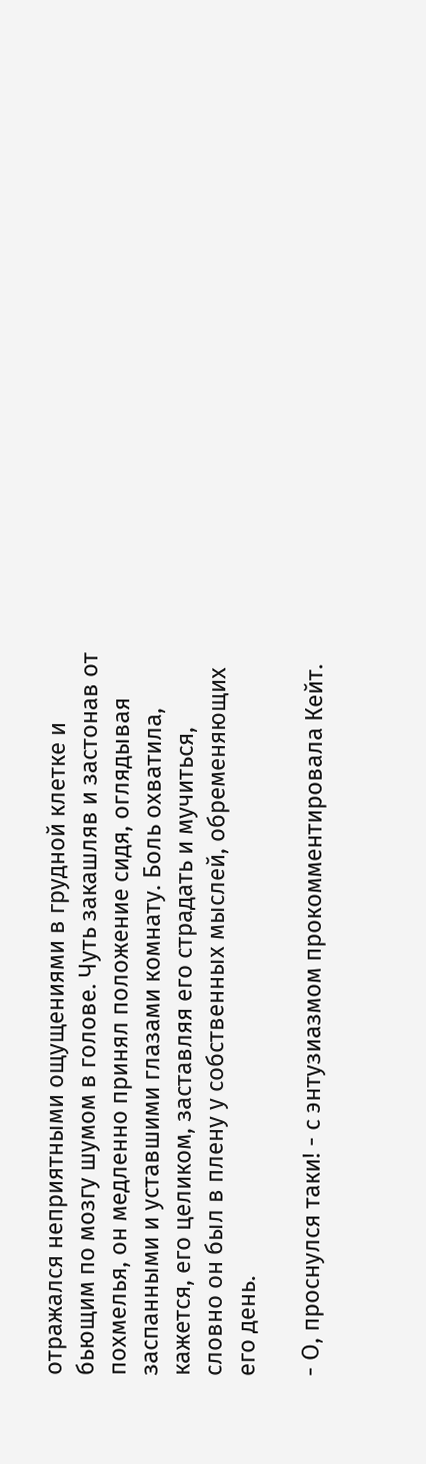отражался неприятными ощущениями в грудной клетке и бьющим по мозгу шумом в голове. Чуть закашляв и застонав от похмелья, он медленно принял положение сидя, оглядывая заспанными и уставшими глазами комнату. Боль охватила, кажется, его целиком, заставляя его страдать и мучиться, словно он был в плену у собственных мыслей, обременяющих его день.

- О, проснулся таки! - с энтузиазмом прокомментировала Кейт.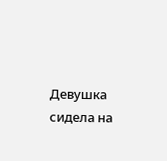Девушка сидела на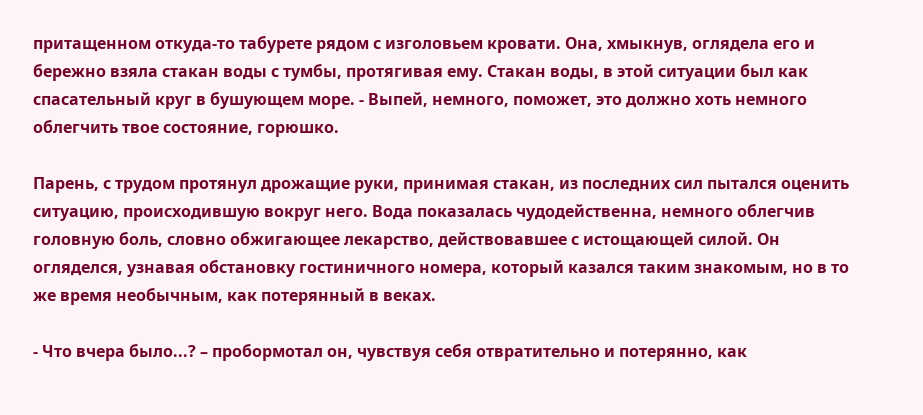притащенном откуда-то табурете рядом с изголовьем кровати. Она, хмыкнув, оглядела его и бережно взяла стакан воды с тумбы, протягивая ему. Стакан воды, в этой ситуации был как спасательный круг в бушующем море. - Выпей, немного, поможет, это должно хоть немного облегчить твое состояние, горюшко.

Парень, с трудом протянул дрожащие руки, принимая стакан, из последних сил пытался оценить ситуацию, происходившую вокруг него. Вода показалась чудодейственна, немного облегчив головную боль, словно обжигающее лекарство, действовавшее с истощающей силой. Он огляделся, узнавая обстановку гостиничного номера, который казался таким знакомым, но в то же время необычным, как потерянный в веках.

- Что вчера было...? – пробормотал он, чувствуя себя отвратительно и потерянно, как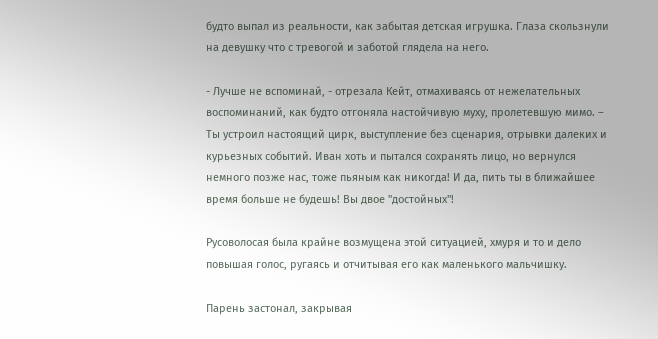будто выпал из реальности, как забытая детская игрушка. Глаза скользнули на девушку что с тревогой и заботой глядела на него.

- Лучше не вспоминай, - отрезала Кейт, отмахиваясь от нежелательных воспоминаний, как будто отгоняла настойчивую муху, пролетевшую мимо. – Ты устроил настоящий цирк, выступление без сценария, отрывки далеких и курьезных событий. Иван хоть и пытался сохранять лицо, но вернулся немного позже нас, тоже пьяным как никогда! И да, пить ты в ближайшее время больше не будешь! Вы двое "достойных"!

Русоволосая была крайне возмущена этой ситуацией, хмуря и то и дело повышая голос, ругаясь и отчитывая его как маленького мальчишку.

Парень застонал, закрывая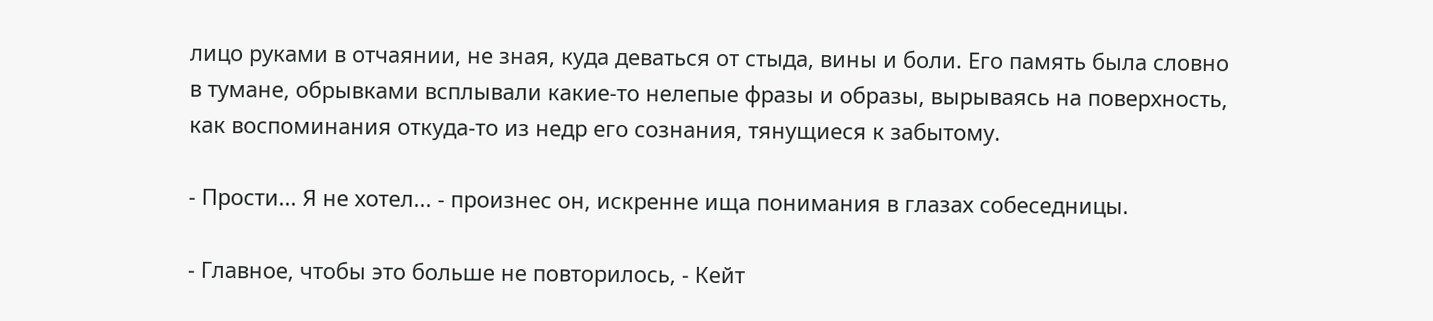лицо руками в отчаянии, не зная, куда деваться от стыда, вины и боли. Его память была словно в тумане, обрывками всплывали какие-то нелепые фразы и образы, вырываясь на поверхность, как воспоминания откуда-то из недр его сознания, тянущиеся к забытому.

- Прости... Я не хотел... - произнес он, искренне ища понимания в глазах собеседницы.

- Главное, чтобы это больше не повторилось, - Кейт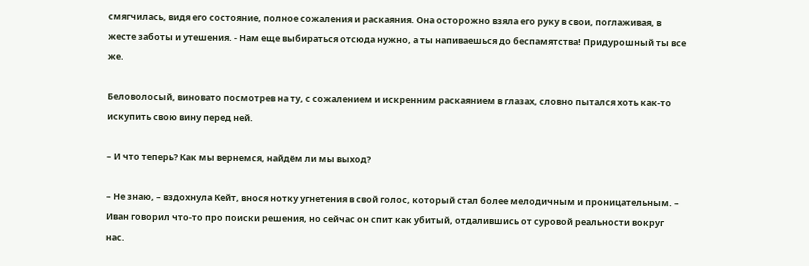смягчилась, видя его состояние, полное сожаления и раскаяния. Она осторожно взяла его руку в свои, поглаживая, в жесте заботы и утешения. - Нам еще выбираться отсюда нужно, а ты напиваешься до беспамятства! Придурошный ты все же.

Беловолосый, виновато посмотрев на ту, с сожалением и искренним раскаянием в глазах, словно пытался хоть как-то искупить свою вину перед ней.

– И что теперь? Как мы вернемся, найдём ли мы выход?

– Не знаю, – вздохнула Кейт, внося нотку угнетения в свой голос, который стал более мелодичным и проницательным. – Иван говорил что-то про поиски решения, но сейчас он спит как убитый, отдалившись от суровой реальности вокруг нас.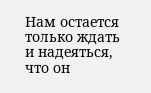Нам остается только ждать и надеяться, что он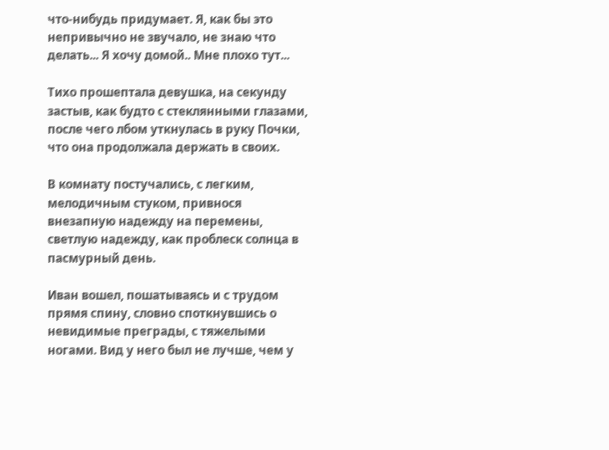что-нибудь придумает. Я, как бы это непривычно не звучало, не знаю что делать... Я хочу домой.. Мне плохо тут...

Тихо прошептала девушка, на секунду застыв, как будто с стеклянными глазами, после чего лбом уткнулась в руку Почки, что она продолжала держать в своих.

В комнату постучались, с легким, мелодичным стуком, привнося внезапную надежду на перемены, светлую надежду, как проблеск солнца в пасмурный день.

Иван вошел, пошатываясь и с трудом прямя спину, словно споткнувшись о невидимые преграды, с тяжелыми ногами. Вид у него был не лучше, чем у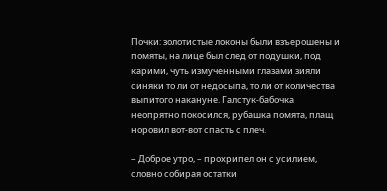Почки: золотистые локоны были взъерошены и помяты, на лице был след от подушки, под карими, чуть измученными глазами зияли синяки то ли от недосыпа, то ли от количества выпитого накануне. Галстук-бабочка неопрятно покосился, рубашка помята, плащ норовил вот-вот спасть с плеч.

– Доброе утро, – прохрипел он с усилием, словно собирая остатки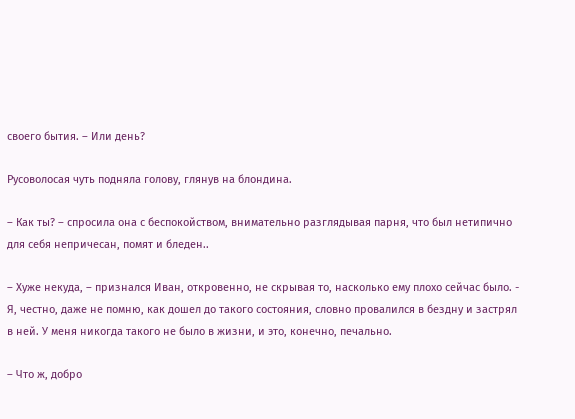своего бытия. – Или день?

Русоволосая чуть подняла голову, глянув на блондина.

– Как ты? – спросила она с беспокойством, внимательно разглядывая парня, что был нетипично для себя непричесан, помят и бледен..

– Хуже некуда, – признался Иван, откровенно, не скрывая то, насколько ему плохо сейчас было. - Я, честно, даже не помню, как дошел до такого состояния, словно провалился в бездну и застрял в ней. У меня никогда такого не было в жизни, и это, конечно, печально.

– Что ж, добро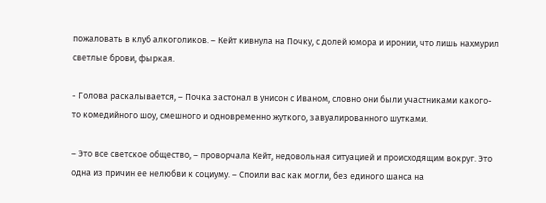пожаловать в клуб алкоголиков. – Кейт кивнула на Почку, с долей юмора и иронии, что лишь нахмурил светлые брови, фыркая.

- Голова раскалывается, – Почка застонал в унисон с Иваном, словно они были участниками какого-то комедийного шоу, смешного и одновременно жуткого, завуалированного шутками.

– Это все светское общество, – проворчала Кейт, недовольная ситуацией и происходящим вокруг. Это одна из причин ее нелюбви к социуму. – Споили вас как могли, без единого шанса на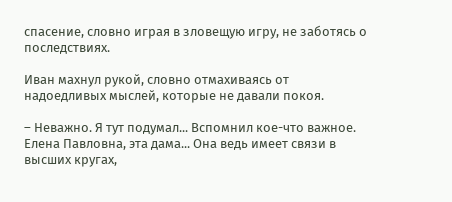спасение, словно играя в зловещую игру, не заботясь о последствиях.

Иван махнул рукой, словно отмахиваясь от надоедливых мыслей, которые не давали покоя.

– Неважно. Я тут подумал... Вспомнил кое-что важное. Елена Павловна, эта дама... Она ведь имеет связи в высших кругах,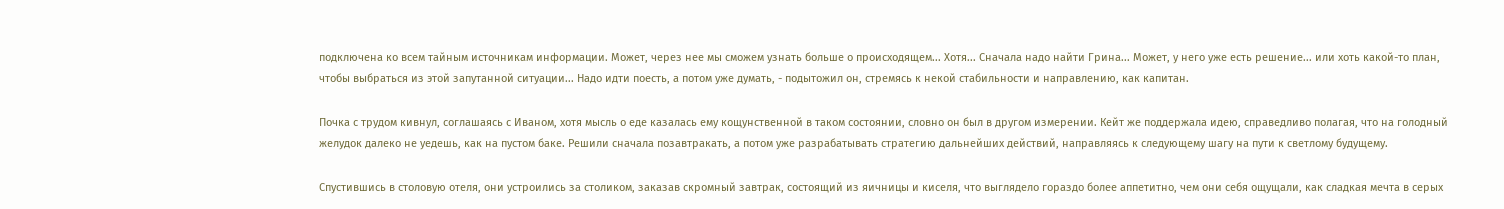подключена ко всем тайным источникам информации. Может, через нее мы сможем узнать больше о происходящем... Хотя... Сначала надо найти Грина... Может, у него уже есть решение... или хоть какой-то план, чтобы выбраться из этой запутанной ситуации... Надо идти поесть, а потом уже думать, - подытожил он, стремясь к некой стабильности и направлению, как капитан.

Почка с трудом кивнул, соглашаясь с Иваном, хотя мысль о еде казалась ему кощунственной в таком состоянии, словно он был в другом измерении. Кейт же поддержала идею, справедливо полагая, что на голодный желудок далеко не уедешь, как на пустом баке. Решили сначала позавтракать, а потом уже разрабатывать стратегию дальнейших действий, направляясь к следующему шагу на пути к светлому будущему.

Спустившись в столовую отеля, они устроились за столиком, заказав скромный завтрак, состоящий из яичницы и киселя, что выглядело гораздо более аппетитно, чем они себя ощущали, как сладкая мечта в серых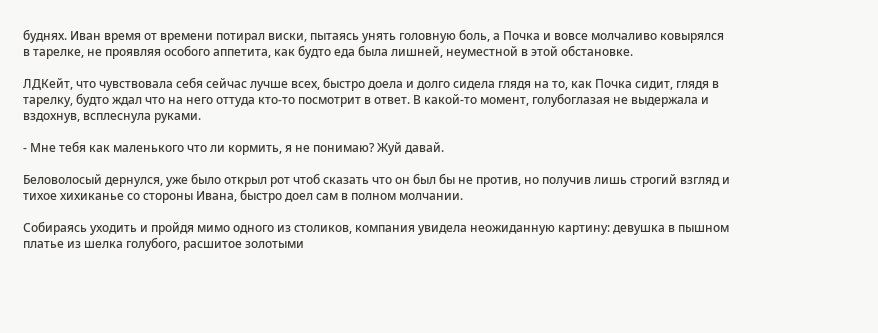буднях. Иван время от времени потирал виски, пытаясь унять головную боль, а Почка и вовсе молчаливо ковырялся в тарелке, не проявляя особого аппетита, как будто еда была лишней, неуместной в этой обстановке.

ЛДКейт, что чувствовала себя сейчас лучше всех, быстро доела и долго сидела глядя на то, как Почка сидит, глядя в тарелку, будто ждал что на него оттуда кто-то посмотрит в ответ. В какой-то момент, голубоглазая не выдержала и вздохнув, всплеснула руками.

- Мне тебя как маленького что ли кормить, я не понимаю? Жуй давай.

Беловолосый дернулся, уже было открыл рот чтоб сказать что он был бы не против, но получив лишь строгий взгляд и тихое хихиканье со стороны Ивана, быстро доел сам в полном молчании.

Собираясь уходить и пройдя мимо одного из столиков, компания увидела неожиданную картину: девушка в пышном платье из шелка голубого, расшитое золотыми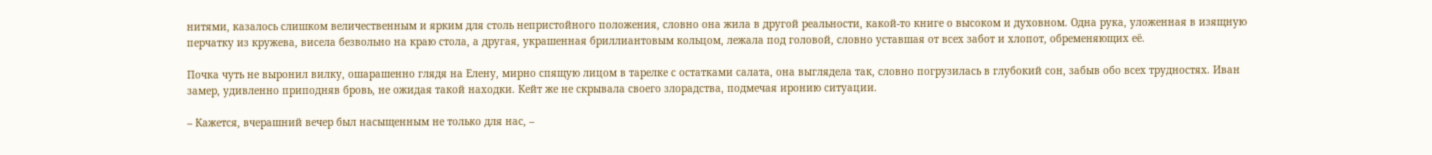нитями, казалось слишком величественным и ярким для столь непристойного положения, словно она жила в другой реальности, какой-то книге о высоком и духовном. Одна рука, уложенная в изящную перчатку из кружева, висела безвольно на краю стола, а другая, украшенная бриллиантовым кольцом, лежала под головой, словно уставшая от всех забот и хлопот, обременяющих её.

Почка чуть не выронил вилку, ошарашенно глядя на Елену, мирно спящую лицом в тарелке с остатками салата, она выглядела так, словно погрузилась в глубокий сон, забыв обо всех трудностях. Иван замер, удивленно приподняв бровь, не ожидая такой находки. Кейт же не скрывала своего злорадства, подмечая иронию ситуации.

– Кажется, вчерашний вечер был насыщенным не только для нас, –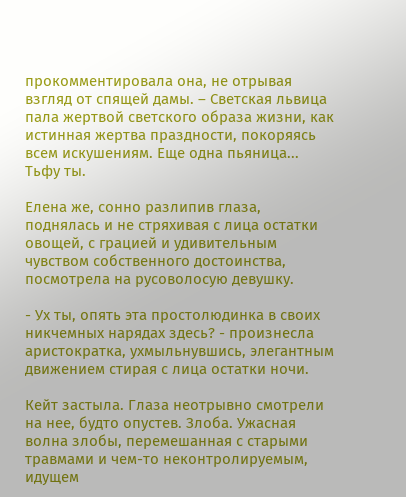прокомментировала она, не отрывая взгляд от спящей дамы. – Светская львица пала жертвой светского образа жизни, как истинная жертва праздности, покоряясь всем искушениям. Еще одна пьяница... Тьфу ты.

Елена же, сонно разлипив глаза, поднялась и не стряхивая с лица остатки овощей, с грацией и удивительным чувством собственного достоинства, посмотрела на русоволосую девушку.

- Ух ты, опять эта простолюдинка в своих никчемных нарядах здесь? - произнесла аристократка, ухмыльнувшись, элегантным движением стирая с лица остатки ночи.

Кейт застыла. Глаза неотрывно смотрели на нее, будто опустев. Злоба. Ужасная волна злобы, перемешанная с старыми травмами и чем-то неконтролируемым, идущем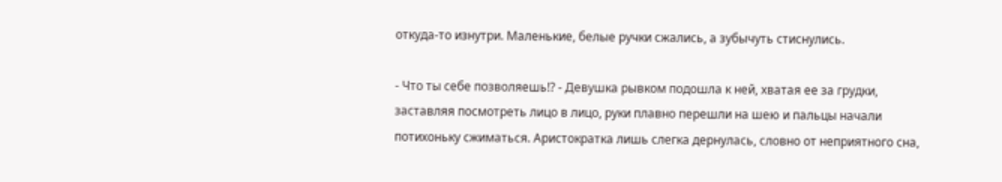откуда-то изнутри. Маленькие, белые ручки сжались, а зубычуть стиснулись.

- Что ты себе позволяешь!? - Девушка рывком подошла к ней, хватая ее за грудки, заставляя посмотреть лицо в лицо, руки плавно перешли на шею и пальцы начали потихоньку сжиматься. Аристократка лишь слегка дернулась, словно от неприятного сна,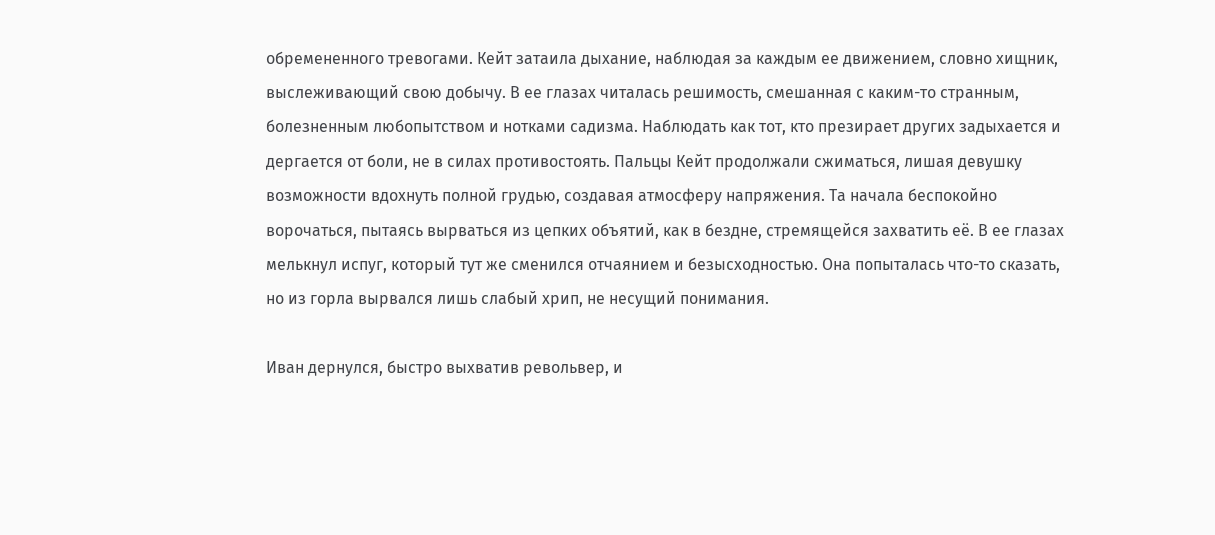обремененного тревогами. Кейт затаила дыхание, наблюдая за каждым ее движением, словно хищник, выслеживающий свою добычу. В ее глазах читалась решимость, смешанная с каким-то странным, болезненным любопытством и нотками садизма. Наблюдать как тот, кто презирает других задыхается и дергается от боли, не в силах противостоять. Пальцы Кейт продолжали сжиматься, лишая девушку возможности вдохнуть полной грудью, создавая атмосферу напряжения. Та начала беспокойно ворочаться, пытаясь вырваться из цепких объятий, как в бездне, стремящейся захватить её. В ее глазах мелькнул испуг, который тут же сменился отчаянием и безысходностью. Она попыталась что-то сказать, но из горла вырвался лишь слабый хрип, не несущий понимания.

Иван дернулся, быстро выхватив револьвер, и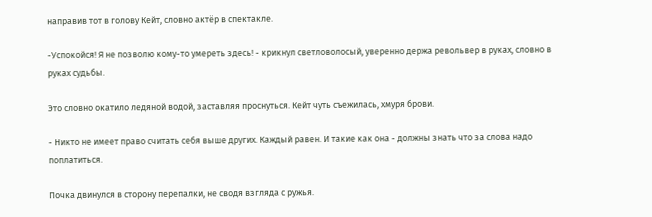направив тот в голову Кейт, словно актёр в спектакле.

-Успокойся! Я не позволю кому-то умереть здесь! - крикнул светловолосый, уверенно держа револьвер в руках, словно в руках судьбы.

Это словно окатило ледяной водой, заставляя проснуться. Кейт чуть съежилась, хмуря брови.

- Никто не имеет право считать себя выше других. Каждый равен. И такие как она - должны знать что за слова надо поплатиться.

Почка двинулся в сторону перепалки, не сводя взгляда с ружья.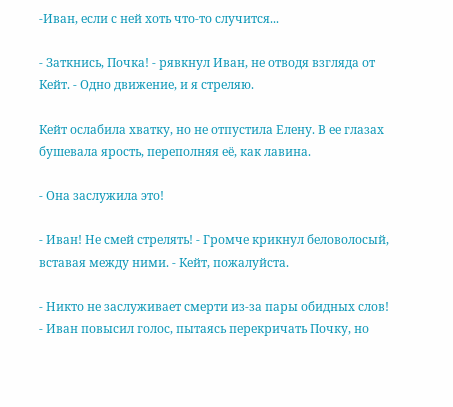-Иван, если с ней хоть что-то случится...

- Заткнись, Почка! - рявкнул Иван, не отводя взгляда от Кейт. - Одно движение, и я стреляю.

Кейт ослабила хватку, но не отпустила Елену. В ее глазах бушевала ярость, переполняя её, как лавина.

- Она заслужила это!

- Иван! Не смей стрелять! - Громче крикнул беловолосый, вставая между ними. - Кейт, пожалуйста.

- Никто не заслуживает смерти из-за пары обидных слов! - Иван повысил голос, пытаясь перекричать Почку, но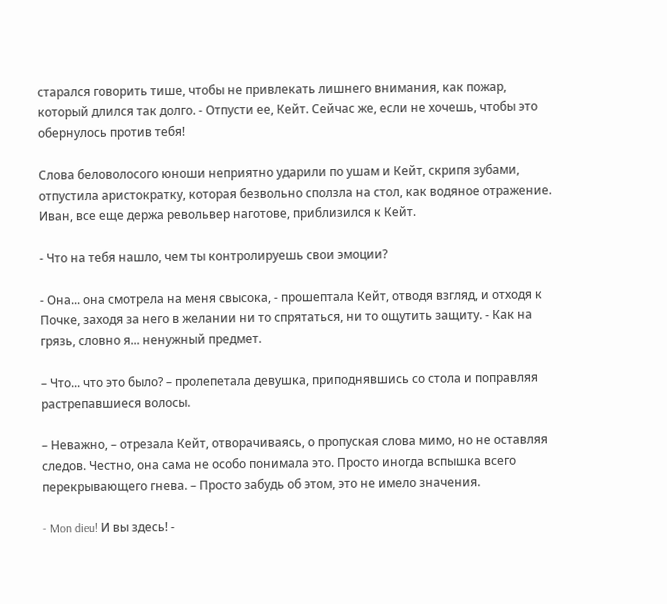старался говорить тише, чтобы не привлекать лишнего внимания, как пожар, который длился так долго. - Отпусти ее, Кейт. Сейчас же, если не хочешь, чтобы это обернулось против тебя!

Слова беловолосого юноши неприятно ударили по ушам и Кейт, скрипя зубами, отпустила аристократку, которая безвольно сползла на стол, как водяное отражение. Иван, все еще держа револьвер наготове, приблизился к Кейт.

- Что на тебя нашло, чем ты контролируешь свои эмоции?

- Она... она смотрела на меня свысока, - прошептала Кейт, отводя взгляд, и отходя к Почке, заходя за него в желании ни то спрятаться, ни то ощутить защиту. - Как на грязь, словно я... ненужный предмет.

– Что... что это было? – пролепетала девушка, приподнявшись со стола и поправляя растрепавшиеся волосы.

– Неважно, – отрезала Кейт, отворачиваясь, о пропуская слова мимо, но не оставляя следов. Честно, она сама не особо понимала это. Просто иногда вспышка всего перекрывающего гнева. – Просто забудь об этом, это не имело значения.

- Mon dieu! И вы здесь! -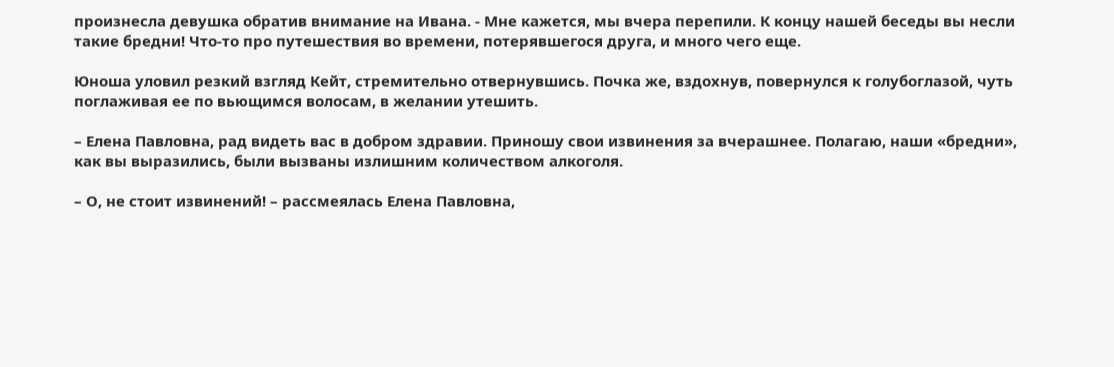произнесла девушка обратив внимание на Ивана. - Мне кажется, мы вчера перепили. К концу нашей беседы вы несли такие бредни! Что-то про путешествия во времени, потерявшегося друга, и много чего еще.

Юноша уловил резкий взгляд Кейт, стремительно отвернувшись. Почка же, вздохнув, повернулся к голубоглазой, чуть поглаживая ее по вьющимся волосам, в желании утешить.

– Елена Павловна, рад видеть вас в добром здравии. Приношу свои извинения за вчерашнее. Полагаю, наши «бредни», как вы выразились, были вызваны излишним количеством алкоголя.

– О, не стоит извинений! – рассмеялась Елена Павловна,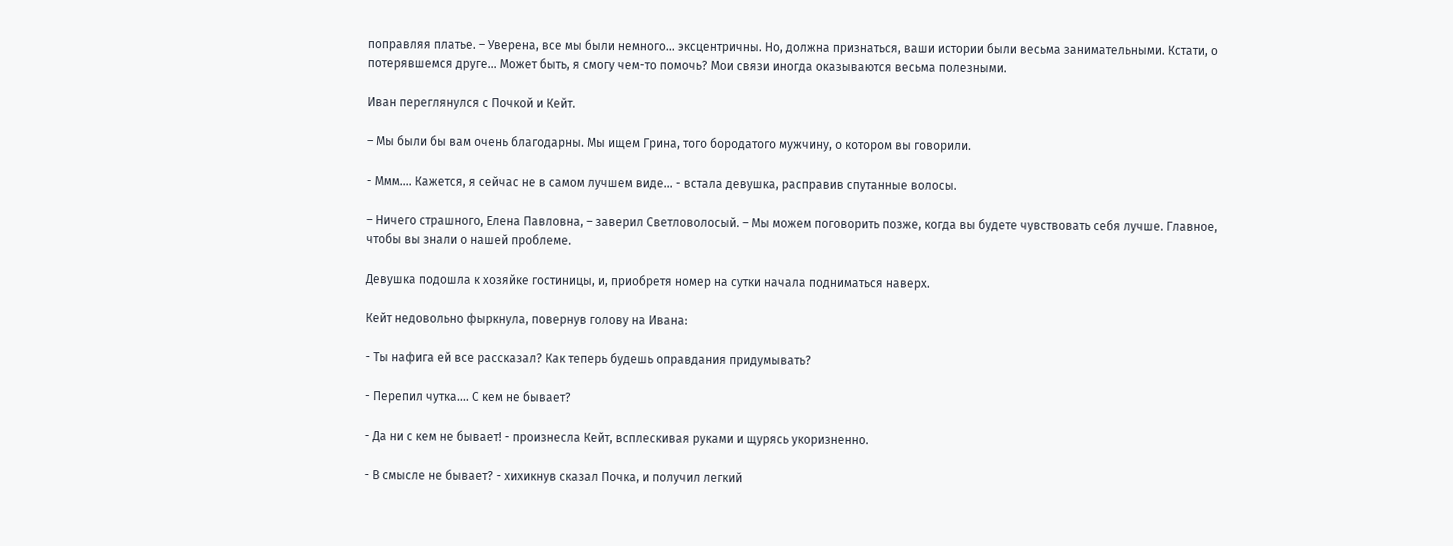поправляя платье. – Уверена, все мы были немного... эксцентричны. Но, должна признаться, ваши истории были весьма занимательными. Кстати, о потерявшемся друге... Может быть, я смогу чем-то помочь? Мои связи иногда оказываются весьма полезными.

Иван переглянулся с Почкой и Кейт.

– Мы были бы вам очень благодарны. Мы ищем Грина, того бородатого мужчину, о котором вы говорили.

- Ммм.... Кажется, я сейчас не в самом лучшем виде... - встала девушка, расправив спутанные волосы.

– Ничего страшного, Елена Павловна, – заверил Светловолосый. – Мы можем поговорить позже, когда вы будете чувствовать себя лучше. Главное, чтобы вы знали о нашей проблеме.

Девушка подошла к хозяйке гостиницы, и, приобретя номер на сутки начала подниматься наверх.

Кейт недовольно фыркнула, повернув голову на Ивана:

- Ты нафига ей все рассказал? Как теперь будешь оправдания придумывать?

- Перепил чутка.... С кем не бывает?

- Да ни с кем не бывает! - произнесла Кейт, всплескивая руками и щурясь укоризненно.

- В смысле не бывает? - хихикнув сказал Почка, и получил легкий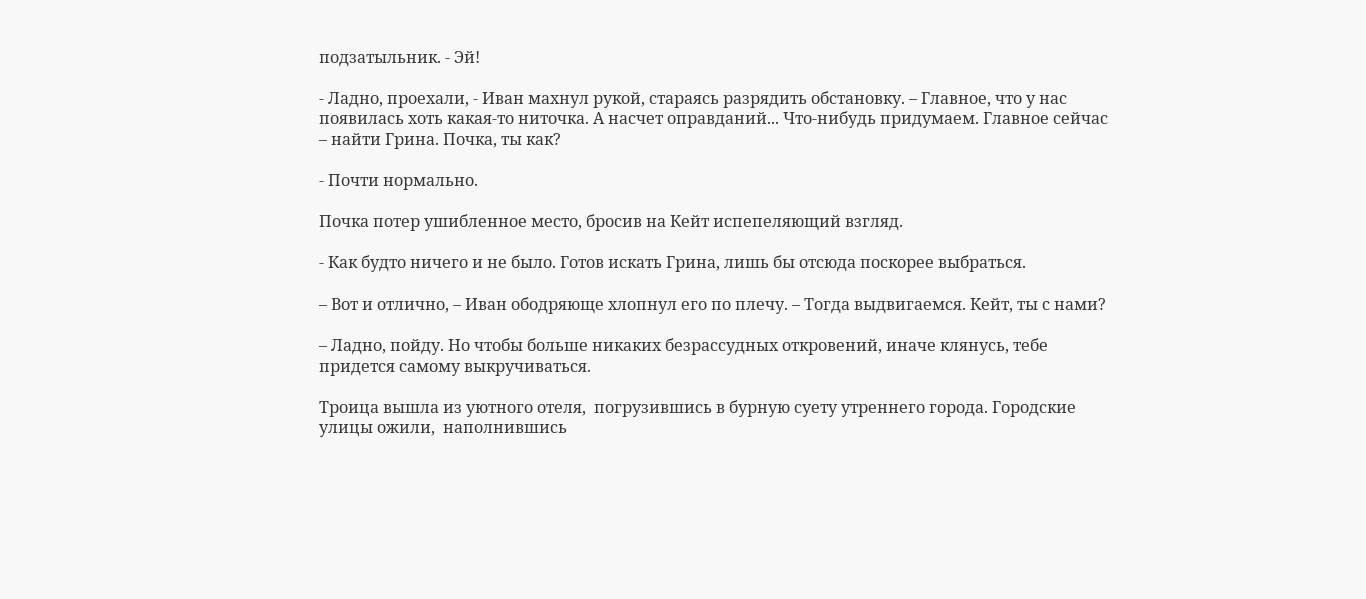подзатыльник. - Эй!

- Ладно, проехали, - Иван махнул рукой, стараясь разрядить обстановку. – Главное, что у нас появилась хоть какая-то ниточка. А насчет оправданий... Что-нибудь придумаем. Главное сейчас – найти Грина. Почка, ты как?

- Почти нормально.

Почка потер ушибленное место, бросив на Кейт испепеляющий взгляд.

- Как будто ничего и не было. Готов искать Грина, лишь бы отсюда поскорее выбраться.

– Вот и отлично, – Иван ободряюще хлопнул его по плечу. – Тогда выдвигаемся. Кейт, ты с нами?

– Ладно, пойду. Но чтобы больше никаких безрассудных откровений, иначе клянусь, тебе придется самому выкручиваться.

Троица вышла из уютного отеля,  погрузившись в бурную суету утреннего города. Городские улицы ожили,  наполнившись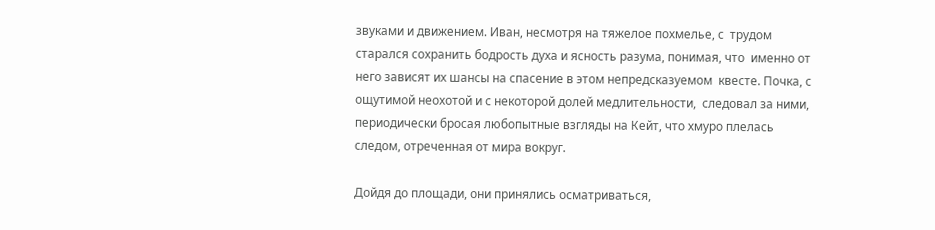звуками и движением. Иван, несмотря на тяжелое похмелье, с  трудом старался сохранить бодрость духа и ясность разума, понимая, что  именно от него зависят их шансы на спасение в этом непредсказуемом  квесте. Почка, с ощутимой неохотой и с некоторой долей медлительности,  следовал за ними, периодически бросая любопытные взгляды на Кейт, что хмуро плелась следом, отреченная от мира вокруг.

Дойдя до площади, они принялись осматриваться,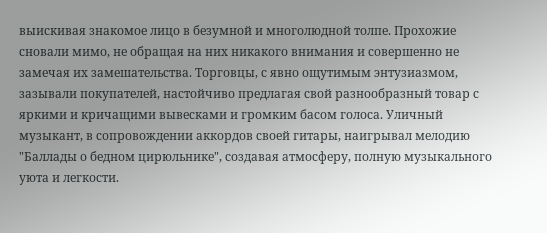выискивая знакомое лицо в безумной и многолюдной толпе. Прохожие сновали мимо, не обращая на них никакого внимания и совершенно не замечая их замешательства. Торговцы, с явно ощутимым энтузиазмом, зазывали покупателей, настойчиво предлагая свой разнообразный товар с яркими и кричащими вывесками и громким басом голоса. Уличный музыкант, в сопровождении аккордов своей гитары, наигрывал мелодию "Баллады о бедном цирюльнике", создавая атмосферу, полную музыкального уюта и легкости.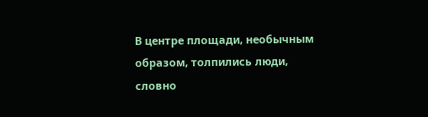В центре площади, необычным образом, толпились люди, словно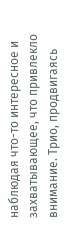наблюдая что-то интересное и захватывающее, что привлекло внимание. Трио, продвигаясь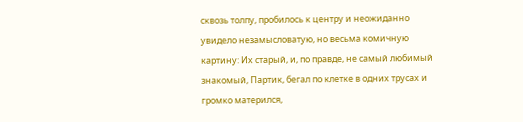сквозь толпу, пробилось к центру и неожиданно увидело незамысловатую, но весьма комичную картину: Их старый, и, по правде, не самый любимый знакомый, Партик, бегал по клетке в одних трусах и громко матерился,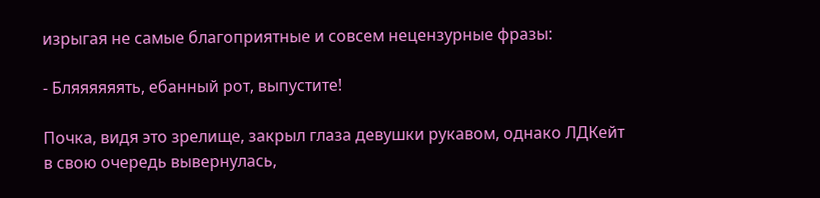изрыгая не самые благоприятные и совсем нецензурные фразы:

- Бляяяяяять, ебанный рот, выпустите!

Почка, видя это зрелище, закрыл глаза девушки рукавом, однако ЛДКейт в свою очередь вывернулась,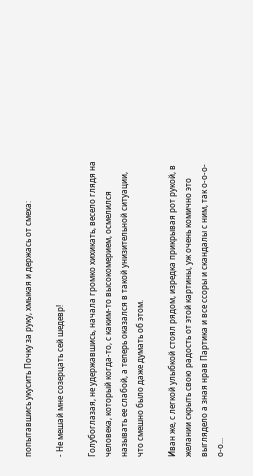попытавшись укусить Почку за руку, хмыкая и держась от смеха:

- Не мешай мне созерцать сей шедевр!

Голубоглазая, не удержавшись, начала громко хихикать, весело глядя на человека, который когда-то, с каким-то высокомерием, осмелился называть ее слабой, а теперь оказался в такой унизительной ситуации, что смешно было даже думать об этом.

Иван же, с легкой улыбкой стоял рядом, изредка прикрывая рот рукой, в желании скрыть свою радость от этой картины, уж очень комично это выглядело а зная нрав Партика и все ссоры и скандалы с ним, так о-о-о-о-о...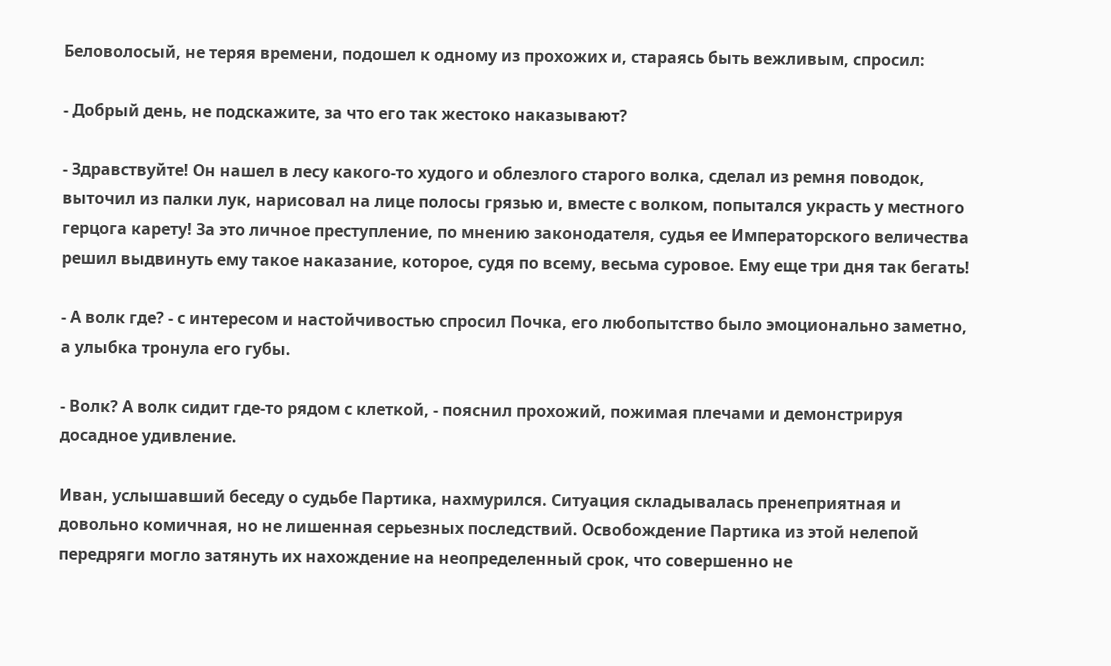Беловолосый, не теряя времени, подошел к одному из прохожих и, стараясь быть вежливым, спросил:

- Добрый день, не подскажите, за что его так жестоко наказывают?

- Здравствуйте! Он нашел в лесу какого-то худого и облезлого старого волка, сделал из ремня поводок, выточил из палки лук, нарисовал на лице полосы грязью и, вместе с волком, попытался украсть у местного герцога карету! За это личное преступление, по мнению законодателя, судья ее Императорского величества решил выдвинуть ему такое наказание, которое, судя по всему, весьма суровое. Ему еще три дня так бегать!

- А волк где? - с интересом и настойчивостью спросил Почка, его любопытство было эмоционально заметно, а улыбка тронула его губы.

- Волк? А волк сидит где-то рядом с клеткой, - пояснил прохожий, пожимая плечами и демонстрируя досадное удивление.

Иван, услышавший беседу о судьбе Партика, нахмурился. Ситуация складывалась пренеприятная и довольно комичная, но не лишенная серьезных последствий. Освобождение Партика из этой нелепой передряги могло затянуть их нахождение на неопределенный срок, что совершенно не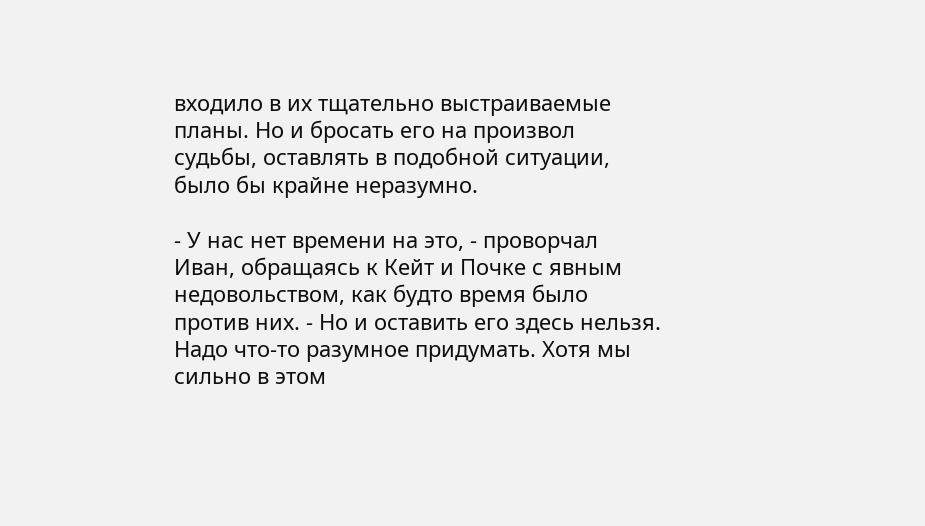входило в их тщательно выстраиваемые планы. Но и бросать его на произвол судьбы, оставлять в подобной ситуации, было бы крайне неразумно.

- У нас нет времени на это, - проворчал Иван, обращаясь к Кейт и Почке с явным недовольством, как будто время было против них. - Но и оставить его здесь нельзя. Надо что-то разумное придумать. Хотя мы сильно в этом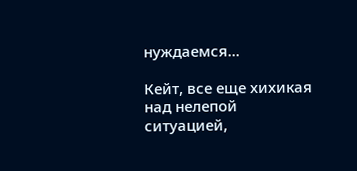нуждаемся...

Кейт, все еще хихикая над нелепой ситуацией,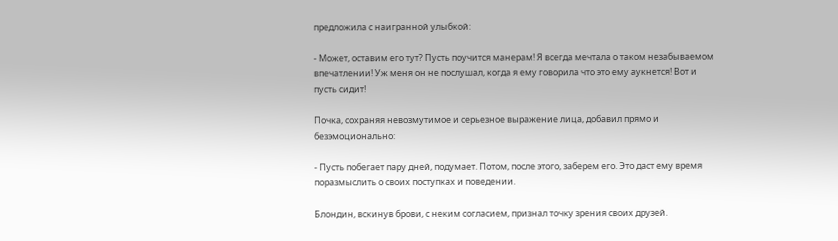предложила с наигранной улыбкой:

- Может, оставим его тут? Пусть поучится манерам! Я всегда мечтала о таком незабываемом впечатлении! Уж меня он не послушал, когда я ему говорила что это ему аукнется! Вот и пусть сидит!

Почка, сохраняя невозмутимое и серьезное выражение лица, добавил прямо и безэмоционально:

- Пусть побегает пару дней, подумает. Потом, после этого, заберем его. Это даст ему время поразмыслить о своих поступках и поведении.

Блондин, вскинув брови, с неким согласием, признал точку зрения своих друзей.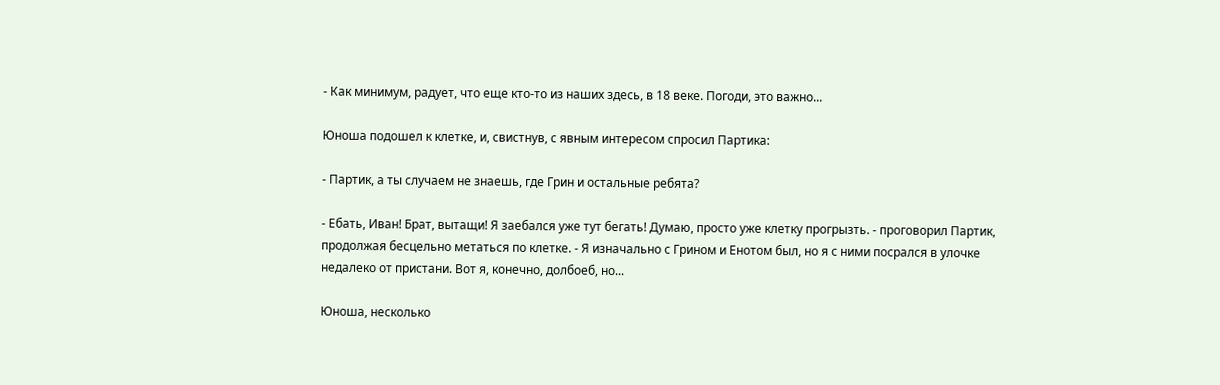- Как минимум, радует, что еще кто-то из наших здесь, в 18 веке. Погоди, это важно...

Юноша подошел к клетке, и, свистнув, с явным интересом спросил Партика:

- Партик, а ты случаем не знаешь, где Грин и остальные ребята?

- Ебать, Иван! Брат, вытащи! Я заебался уже тут бегать! Думаю, просто уже клетку прогрызть. - проговорил Партик, продолжая бесцельно метаться по клетке. - Я изначально с Грином и Енотом был, но я с ними посрался в улочке недалеко от пристани. Вот я, конечно, долбоеб, но...

Юноша, несколько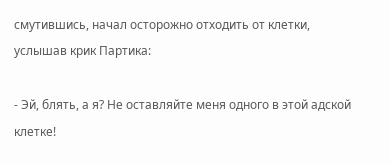смутившись, начал осторожно отходить от клетки, услышав крик Партика:

- Эй, блять, а я? Не оставляйте меня одного в этой адской клетке!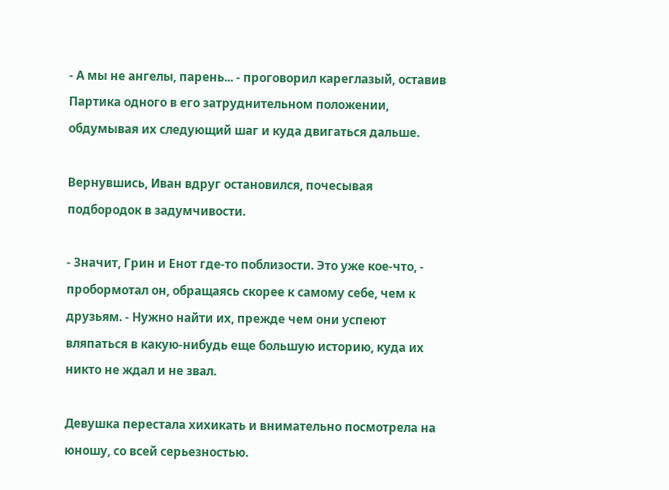- А мы не ангелы, парень... - проговорил кареглазый, оставив Партика одного в его затруднительном положении, обдумывая их следующий шаг и куда двигаться дальше.

Вернувшись, Иван вдруг остановился, почесывая подбородок в задумчивости.

- Значит, Грин и Енот где-то поблизости. Это уже кое-что, - пробормотал он, обращаясь скорее к самому себе, чем к друзьям. - Нужно найти их, прежде чем они успеют вляпаться в какую-нибудь еще большую историю, куда их никто не ждал и не звал.

Девушка перестала хихикать и внимательно посмотрела на юношу, со всей серьезностью.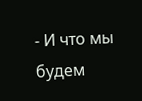- И что мы будем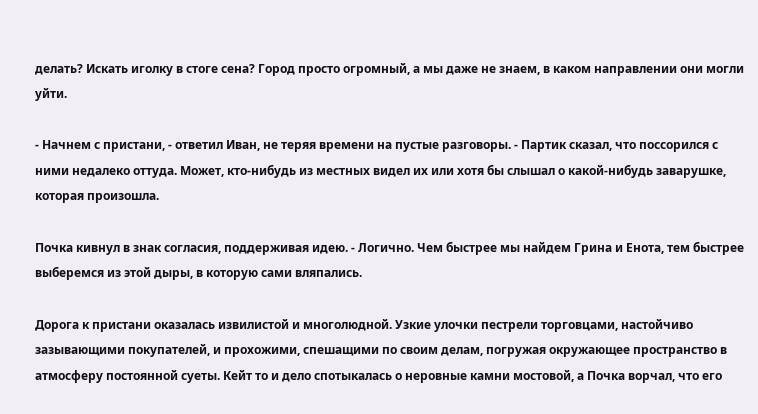делать? Искать иголку в стоге сена? Город просто огромный, а мы даже не знаем, в каком направлении они могли уйти.

- Начнем с пристани, - ответил Иван, не теряя времени на пустые разговоры. - Партик сказал, что поссорился с ними недалеко оттуда. Может, кто-нибудь из местных видел их или хотя бы слышал о какой-нибудь заварушке, которая произошла.

Почка кивнул в знак согласия, поддерживая идею. - Логично. Чем быстрее мы найдем Грина и Енота, тем быстрее выберемся из этой дыры, в которую сами вляпались.

Дорога к пристани оказалась извилистой и многолюдной. Узкие улочки пестрели торговцами, настойчиво зазывающими покупателей, и прохожими, спешащими по своим делам, погружая окружающее пространство в атмосферу постоянной суеты. Кейт то и дело спотыкалась о неровные камни мостовой, а Почка ворчал, что его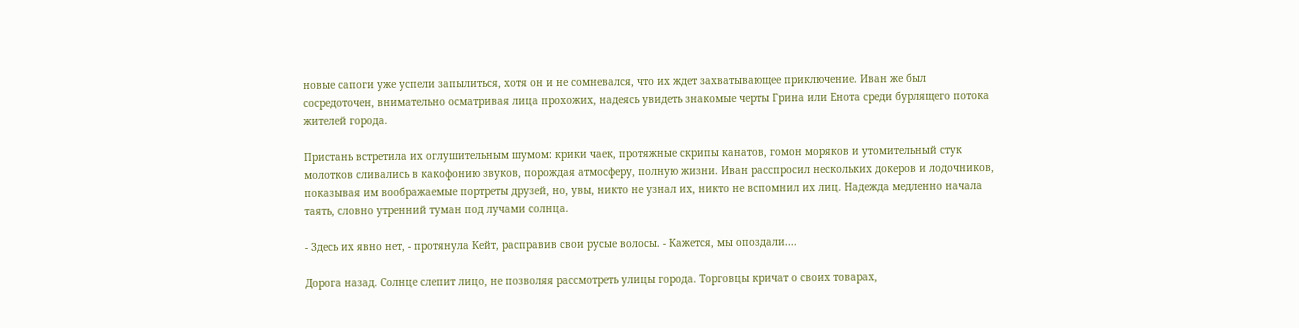новые сапоги уже успели запылиться, хотя он и не сомневался, что их ждет захватывающее приключение. Иван же был сосредоточен, внимательно осматривая лица прохожих, надеясь увидеть знакомые черты Грина или Енота среди бурлящего потока жителей города.

Пристань встретила их оглушительным шумом: крики чаек, протяжные скрипы канатов, гомон моряков и утомительный стук молотков сливались в какофонию звуков, порождая атмосферу, полную жизни. Иван расспросил нескольких докеров и лодочников, показывая им воображаемые портреты друзей, но, увы, никто не узнал их, никто не вспомнил их лиц. Надежда медленно начала таять, словно утренний туман под лучами солнца.

- Здесь их явно нет, - протянула Кейт, расправив свои русые волосы. - Кажется, мы опоздали....

Дорога назад. Солнце слепит лицо, не позволяя рассмотреть улицы города. Торговцы кричат о своих товарах,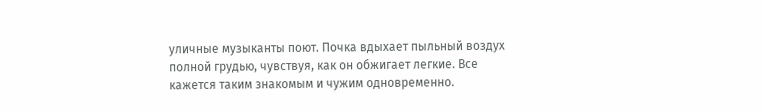уличные музыканты поют. Почка вдыхает пыльный воздух полной грудью, чувствуя, как он обжигает легкие. Все кажется таким знакомым и чужим одновременно.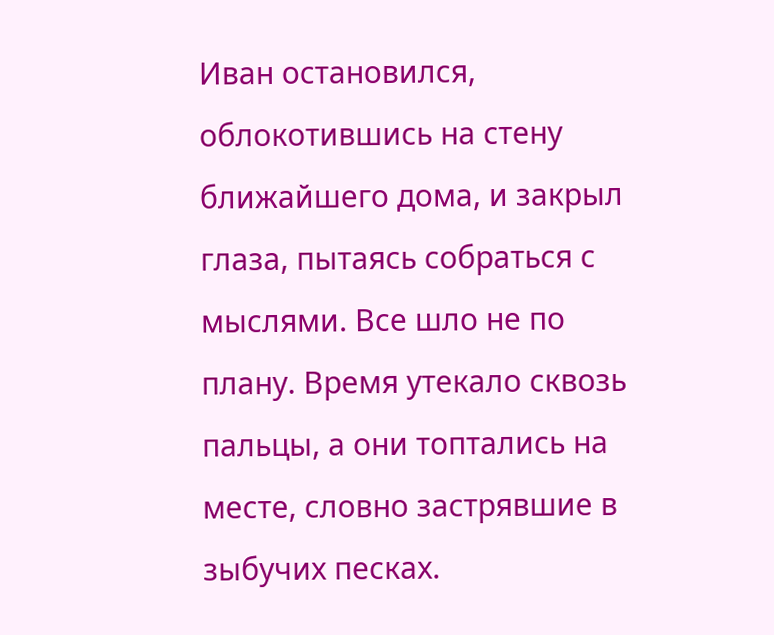Иван остановился, облокотившись на стену ближайшего дома, и закрыл глаза, пытаясь собраться с мыслями. Все шло не по плану. Время утекало сквозь пальцы, а они топтались на месте, словно застрявшие в зыбучих песках.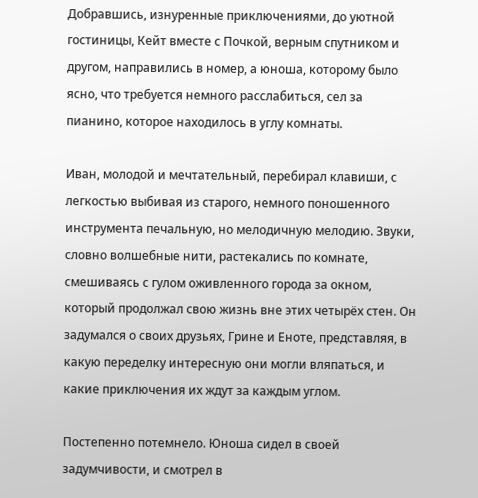Добравшись, изнуренные приключениями, до уютной гостиницы, Кейт вместе с Почкой, верным спутником и другом, направились в номер, а юноша, которому было ясно, что требуется немного расслабиться, сел за пианино, которое находилось в углу комнаты.

Иван, молодой и мечтательный, перебирал клавиши, с легкостью выбивая из старого, немного поношенного инструмента печальную, но мелодичную мелодию. Звуки, словно волшебные нити, растекались по комнате, смешиваясь с гулом оживленного города за окном, который продолжал свою жизнь вне этих четырёх стен. Он задумался о своих друзьях, Грине и Еноте, представляя, в какую переделку интересную они могли вляпаться, и какие приключения их ждут за каждым углом.

Постепенно потемнело. Юноша сидел в своей задумчивости, и смотрел в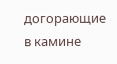догорающие в камине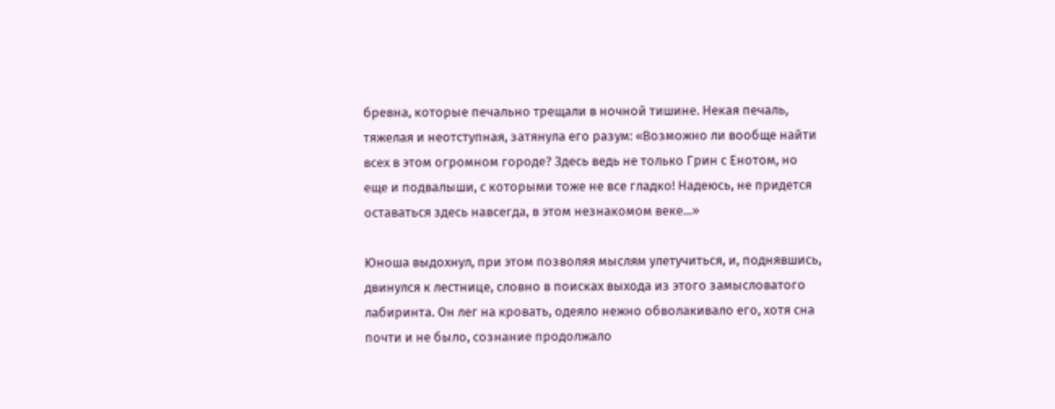бревна, которые печально трещали в ночной тишине. Некая печаль, тяжелая и неотступная, затянула его разум: «Возможно ли вообще найти всех в этом огромном городе? Здесь ведь не только Грин с Енотом, но еще и подвалыши, с которыми тоже не все гладко! Надеюсь, не придется оставаться здесь навсегда, в этом незнакомом веке...»

Юноша выдохнул, при этом позволяя мыслям улетучиться, и, поднявшись, двинулся к лестнице, словно в поисках выхода из этого замысловатого лабиринта. Он лег на кровать, одеяло нежно обволакивало его, хотя сна почти и не было, сознание продолжало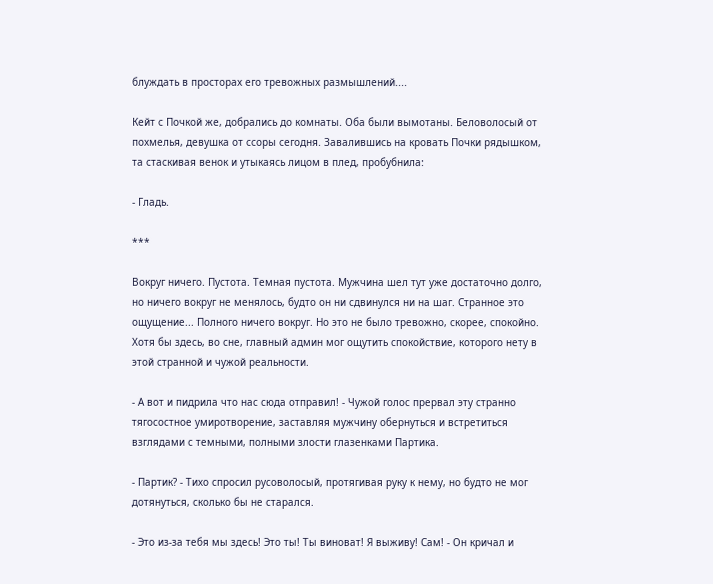блуждать в просторах его тревожных размышлений....

Кейт с Почкой же, добрались до комнаты. Оба были вымотаны. Беловолосый от похмелья, девушка от ссоры сегодня. Завалившись на кровать Почки рядышком, та стаскивая венок и утыкаясь лицом в плед, пробубнила:

- Гладь.

***

Вокруг ничего. Пустота. Темная пустота. Мужчина шел тут уже достаточно долго, но ничего вокруг не менялось, будто он ни сдвинулся ни на шаг. Странное это ощущение... Полного ничего вокруг. Но это не было тревожно, скорее, спокойно. Хотя бы здесь, во сне, главный админ мог ощутить спокойствие, которого нету в этой странной и чужой реальности.

- А вот и пидрила что нас сюда отправил! - Чужой голос прервал эту странно тягосостное умиротворение, заставляя мужчину обернуться и встретиться взглядами с темными, полными злости глазенками Партика.

- Партик? - Тихо спросил русоволосый, протягивая руку к нему, но будто не мог дотянуться, сколько бы не старался.

- Это из-за тебя мы здесь! Это ты! Ты виноват! Я выживу! Сам! - Он кричал и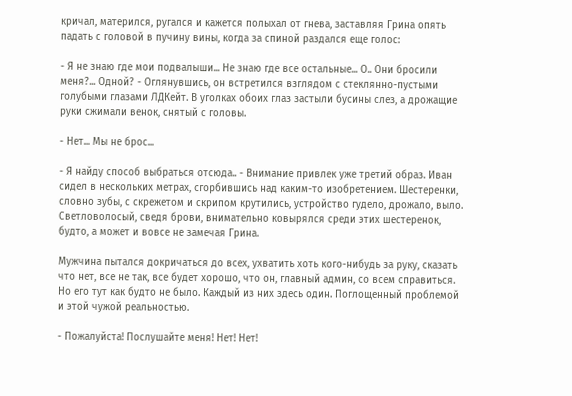кричал, матерился, ругался и кажется полыхал от гнева, заставляя Грина опять падать с головой в пучину вины, когда за спиной раздался еще голос:

- Я не знаю где мои подвалыши... Не знаю где все остальные... О.. Они бросили меня?... Одной? - Оглянувшись, он встретился взглядом с стеклянно-пустыми голубыми глазами ЛДКейт. В уголках обоих глаз застыли бусины слез, а дрожащие руки сжимали венок, снятый с головы.

- Нет... Мы не брос...

- Я найду способ выбраться отсюда.. - Внимание привлек уже третий образ. Иван сидел в нескольких метрах, сгорбившись над каким-то изобретением. Шестеренки, словно зубы, с скрежетом и скрипом крутились, устройство гудело, дрожало, выло. Светловолосый, сведя брови, внимательно ковырялся среди этих шестеренок, будто, а может и вовсе не замечая Грина.

Мужчина пытался докричаться до всех, ухватить хоть кого-нибудь за руку, сказать что нет, все не так, все будет хорошо, что он, главный админ, со всем справиться. Но его тут как будто не было. Каждый из них здесь один. Поглощенный проблемой и этой чужой реальностью.

- Пожалуйста! Послушайте меня! Нет! Нет!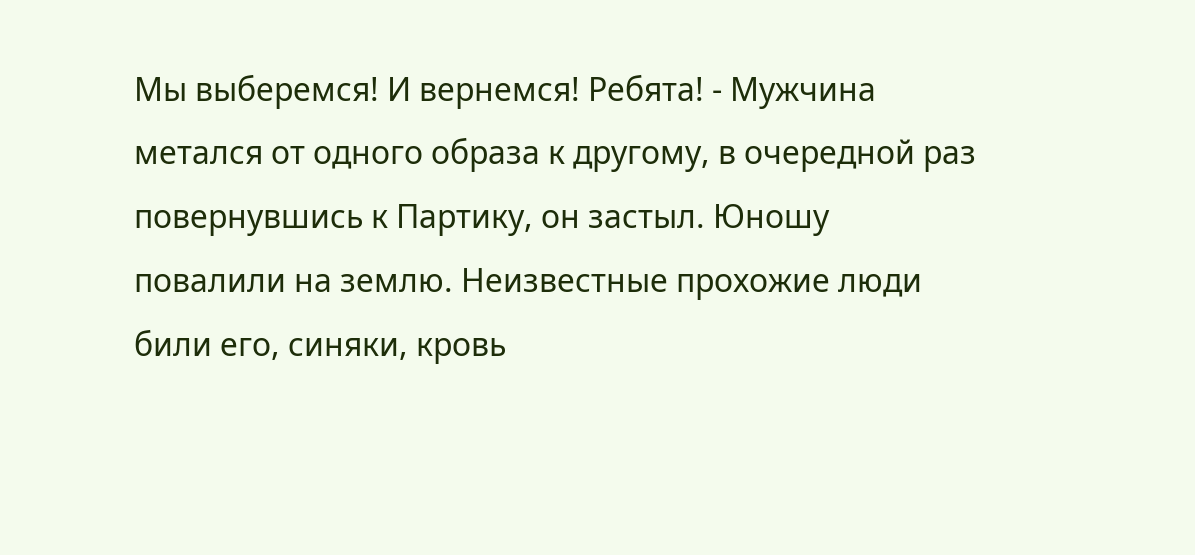Мы выберемся! И вернемся! Ребята! - Мужчина метался от одного образа к другому, в очередной раз повернувшись к Партику, он застыл. Юношу повалили на землю. Неизвестные прохожие люди били его, синяки, кровь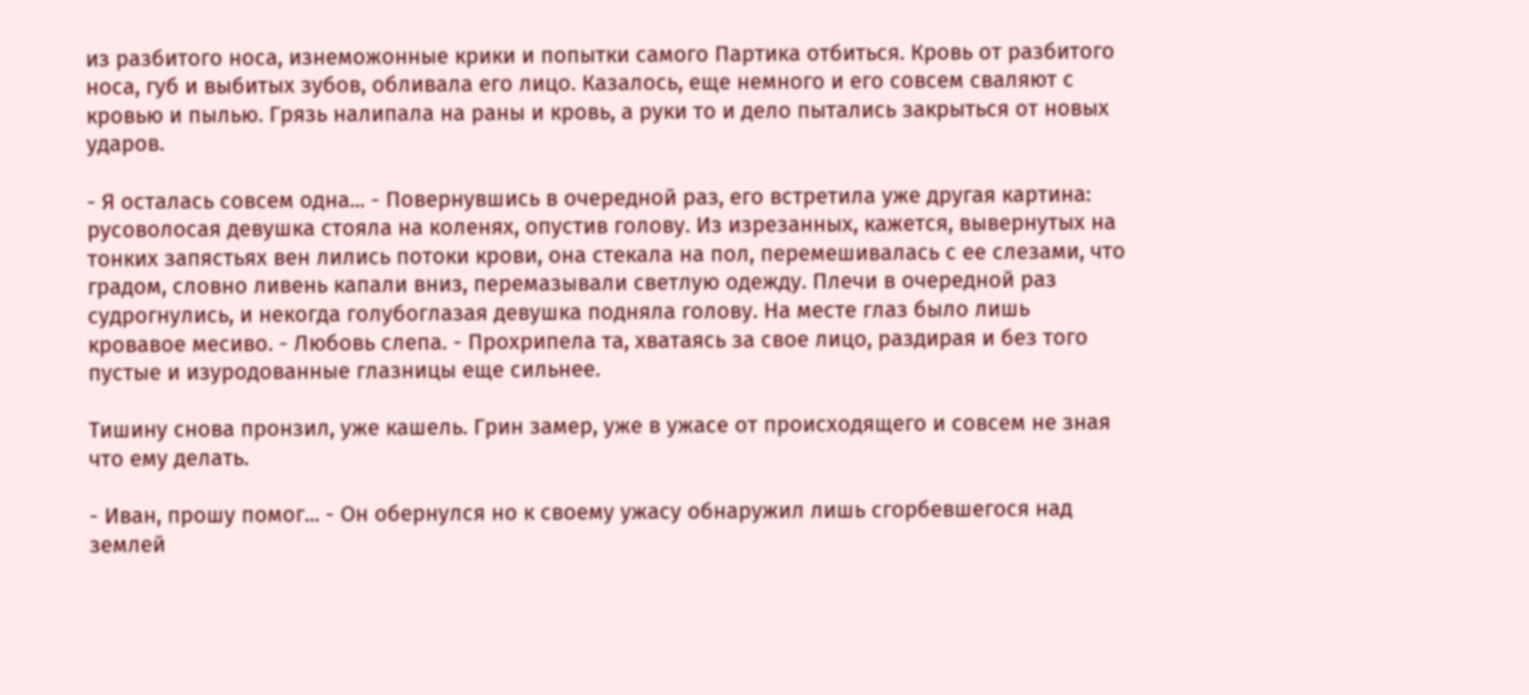из разбитого носа, изнеможонные крики и попытки самого Партика отбиться. Кровь от разбитого носа, губ и выбитых зубов, обливала его лицо. Казалось, еще немного и его совсем сваляют с кровью и пылью. Грязь налипала на раны и кровь, а руки то и дело пытались закрыться от новых ударов.

- Я осталась совсем одна... - Повернувшись в очередной раз, его встретила уже другая картина: русоволосая девушка стояла на коленях, опустив голову. Из изрезанных, кажется, вывернутых на тонких запястьях вен лились потоки крови, она стекала на пол, перемешивалась с ее слезами, что градом, словно ливень капали вниз, перемазывали светлую одежду. Плечи в очередной раз судрогнулись, и некогда голубоглазая девушка подняла голову. На месте глаз было лишь кровавое месиво. - Любовь слепа. - Прохрипела та, хватаясь за свое лицо, раздирая и без того пустые и изуродованные глазницы еще сильнее.

Тишину снова пронзил, уже кашель. Грин замер, уже в ужасе от происходящего и совсем не зная что ему делать.

- Иван, прошу помог... - Он обернулся но к своему ужасу обнаружил лишь сгорбевшегося над землей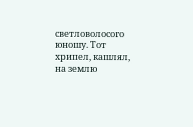светловолосого юношу. Тот хрипел, кашлял, на землю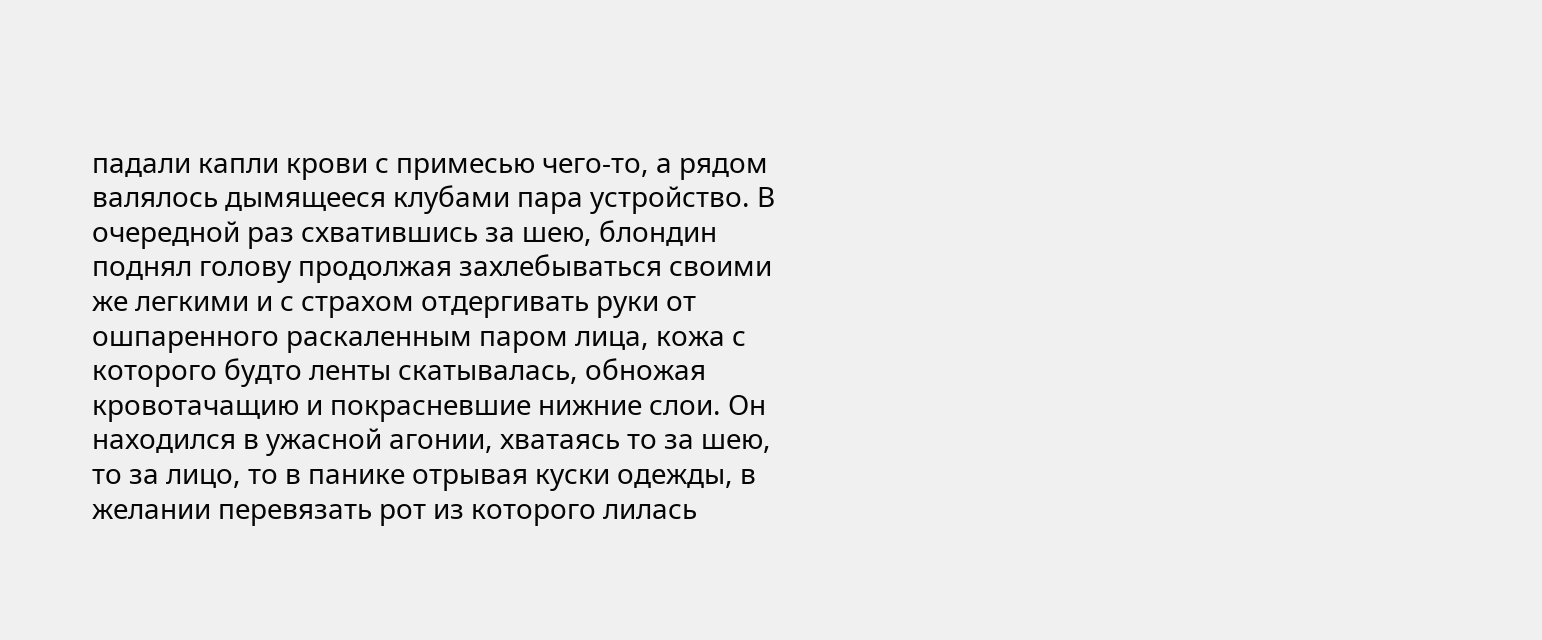падали капли крови с примесью чего-то, а рядом валялось дымящееся клубами пара устройство. В очередной раз схватившись за шею, блондин поднял голову продолжая захлебываться своими же легкими и с страхом отдергивать руки от ошпаренного раскаленным паром лица, кожа с которого будто ленты скатывалась, обножая кровотачащию и покрасневшие нижние слои. Он находился в ужасной агонии, хватаясь то за шею, то за лицо, то в панике отрывая куски одежды, в желании перевязать рот из которого лилась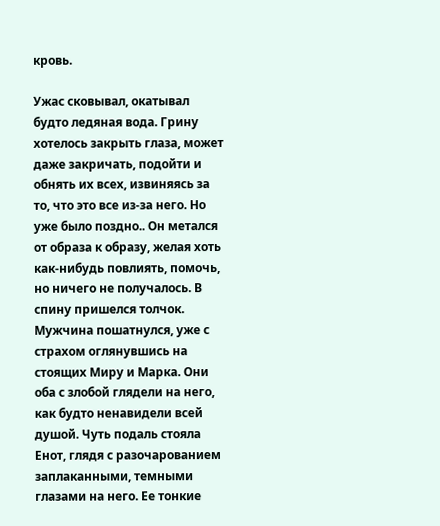кровь.

Ужас сковывал, окатывал будто ледяная вода. Грину хотелось закрыть глаза, может даже закричать, подойти и обнять их всех, извиняясь за то, что это все из-за него. Но уже было поздно.. Он метался от образа к образу, желая хоть как-нибудь повлиять, помочь, но ничего не получалось. В спину пришелся толчок. Мужчина пошатнулся, уже с страхом оглянувшись на стоящих Миру и Марка. Они оба с злобой глядели на него, как будто ненавидели всей душой. Чуть подаль стояла Енот, глядя с разочарованием заплаканными, темными глазами на него. Ее тонкие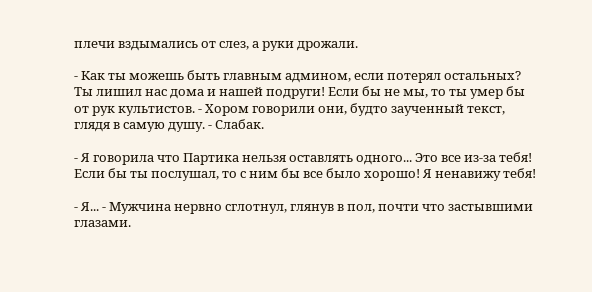плечи вздымались от слез, а руки дрожали.

- Как ты можешь быть главным админом, если потерял остальных? Ты лишил нас дома и нашей подруги! Если бы не мы, то ты умер бы от рук культистов. - Хором говорили они, будто заученный текст, глядя в самую душу. - Слабак.

- Я говорила что Партика нельзя оставлять одного... Это все из-за тебя! Если бы ты послушал, то с ним бы все было хорошо! Я ненавижу тебя!

- Я... - Мужчина нервно сглотнул, глянув в пол, почти что застывшими глазами.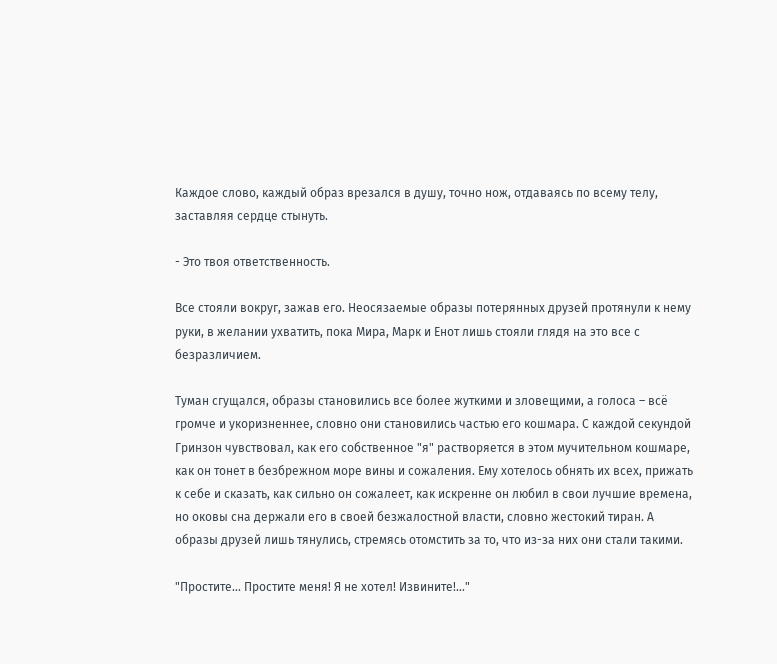Каждое слово, каждый образ врезался в душу, точно нож, отдаваясь по всему телу, заставляя сердце стынуть.

- Это твоя ответственность.

Все стояли вокруг, зажав его. Неосязаемые образы потерянных друзей протянули к нему руки, в желании ухватить, пока Мира, Марк и Енот лишь стояли глядя на это все с безразличием.

Туман сгущался, образы становились все более жуткими и зловещими, а голоса – всё громче и укоризненнее, словно они становились частью его кошмара. С каждой секундой Гринзон чувствовал, как его собственное "я" растворяется в этом мучительном кошмаре, как он тонет в безбрежном море вины и сожаления. Ему хотелось обнять их всех, прижать к себе и сказать, как сильно он сожалеет, как искренне он любил в свои лучшие времена, но оковы сна держали его в своей безжалостной власти, словно жестокий тиран. А образы друзей лишь тянулись, стремясь отомстить за то, что из-за них они стали такими.

"Простите... Простите меня! Я не хотел! Извините!..."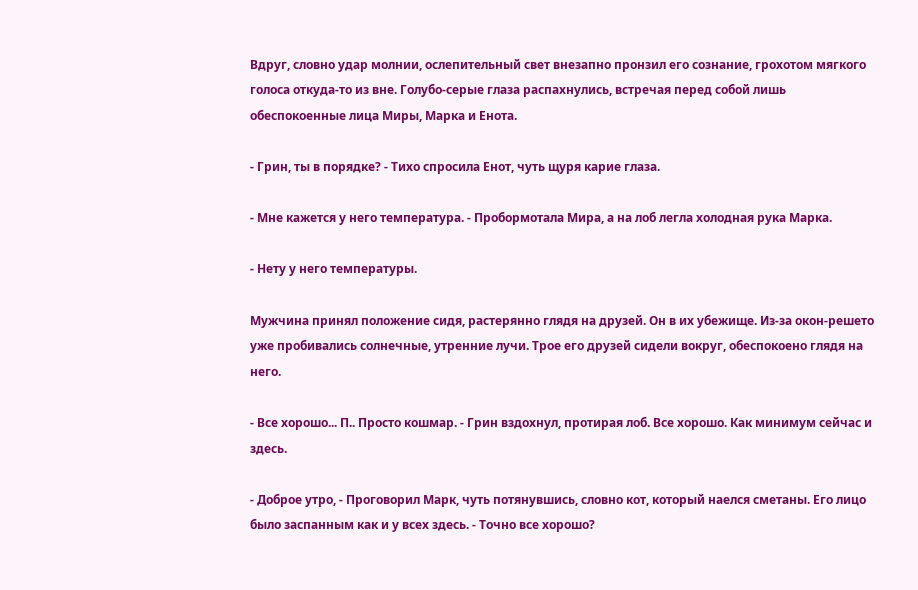Вдруг, словно удар молнии, ослепительный свет внезапно пронзил его сознание, грохотом мягкого голоса откуда-то из вне. Голубо-серые глаза распахнулись, встречая перед собой лишь обеспокоенные лица Миры, Марка и Енота.

- Грин, ты в порядке? - Тихо спросила Енот, чуть щуря карие глаза.

- Мне кажется у него температура. - Пробормотала Мира, а на лоб легла холодная рука Марка.

- Нету у него температуры.

Мужчина принял положение сидя, растерянно глядя на друзей. Он в их убежище. Из-за окон-решето уже пробивались солнечные, утренние лучи. Трое его друзей сидели вокруг, обеспокоено глядя на него.

- Все хорошо... П.. Просто кошмар. - Грин вздохнул, протирая лоб. Все хорошо. Как минимум сейчас и здесь.

- Доброе утро, - Проговорил Марк, чуть потянувшись, словно кот, который наелся сметаны. Его лицо было заспанным как и у всех здесь. - Точно все хорошо?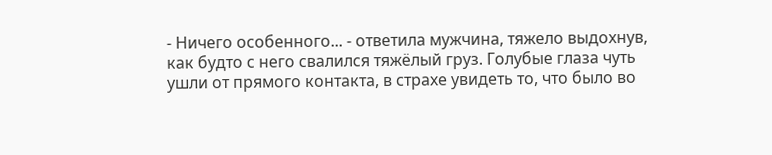- Ничего особенного... - ответила мужчина, тяжело выдохнув, как будто с него свалился тяжёлый груз. Голубые глаза чуть ушли от прямого контакта, в страхе увидеть то, что было во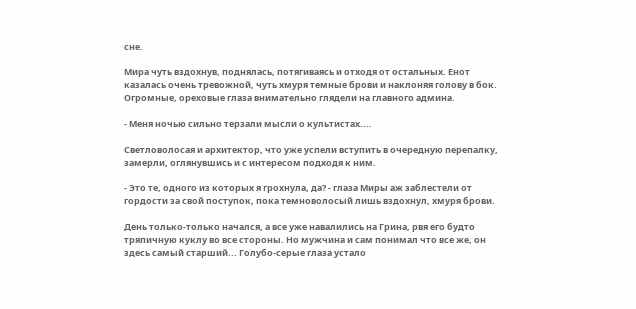сне.

Мира чуть вздохнув, поднялась, потягиваясь и отходя от остальных. Енот казалась очень тревожной, чуть хмуря темные брови и наклоняя голову в бок. Огромные, ореховые глаза внимательно глядели на главного админа.

- Меня ночью сильно терзали мысли о культистах....

Светловолосая и архитектор, что уже успели вступить в очередную перепалку, замерли, оглянувшись и с интересом подходя к ним.

- Это те, одного из которых я грохнула, да? - глаза Миры аж заблестели от гордости за свой поступок, пока темноволосый лишь вздохнул, хмуря брови.

День только-только начался, а все уже навалились на Грина, рвя его будто тряпичную куклу во все стороны. Но мужчина и сам понимал что все же, он здесь самый старший... Голубо-серые глаза устало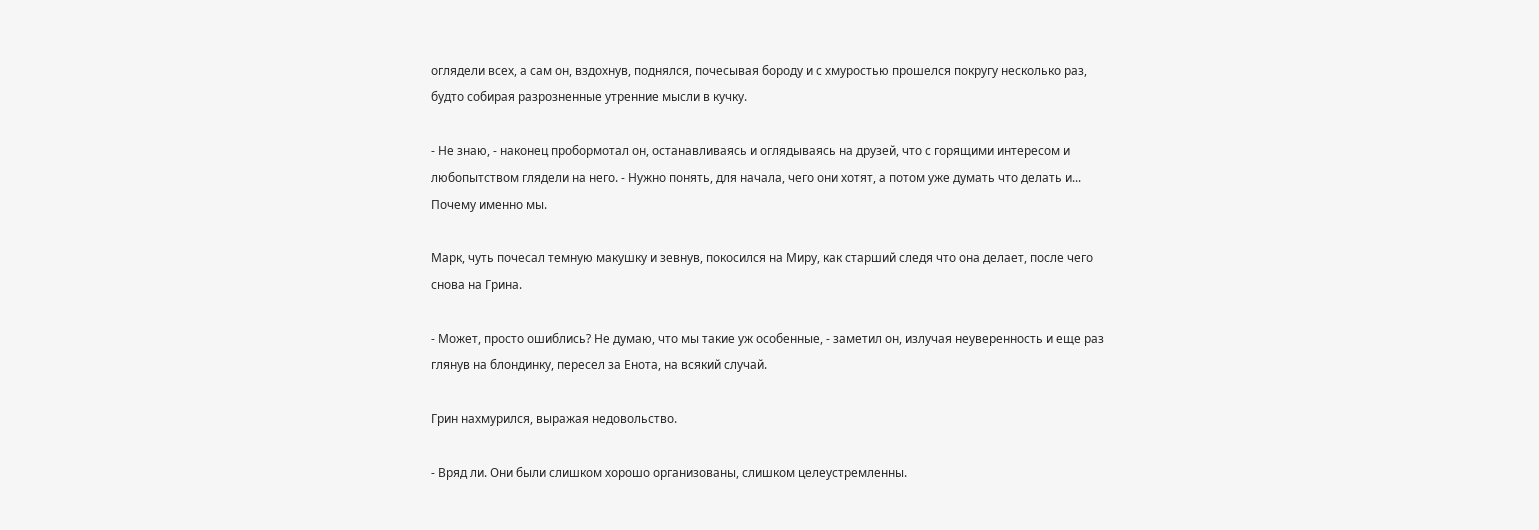оглядели всех, а сам он, вздохнув, поднялся, почесывая бороду и с хмуростью прошелся покругу несколько раз, будто собирая разрозненные утренние мысли в кучку.

- Не знаю, - наконец пробормотал он, останавливаясь и оглядываясь на друзей, что с горящими интересом и любопытством глядели на него. - Нужно понять, для начала, чего они хотят, а потом уже думать что делать и... Почему именно мы.

Марк, чуть почесал темную макушку и зевнув, покосился на Миру, как старший следя что она делает, после чего снова на Грина.

- Может, просто ошиблись? Не думаю, что мы такие уж особенные, - заметил он, излучая неуверенность и еще раз глянув на блондинку, пересел за Енота, на всякий случай.

Грин нахмурился, выражая недовольство.

- Вряд ли. Они были слишком хорошо организованы, слишком целеустремленны.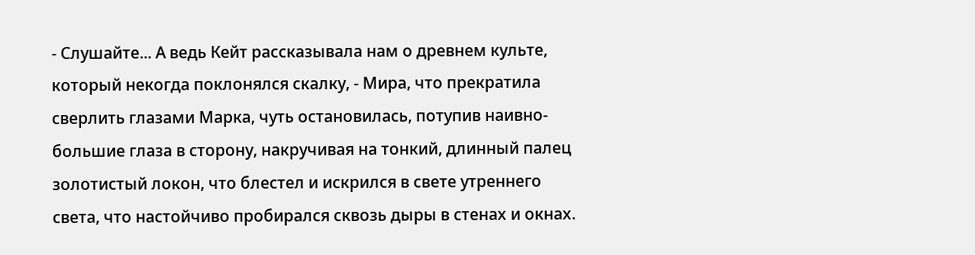- Слушайте... А ведь Кейт рассказывала нам о древнем культе, который некогда поклонялся скалку, - Мира, что прекратила сверлить глазами Марка, чуть остановилась, потупив наивно-большие глаза в сторону, накручивая на тонкий, длинный палец золотистый локон, что блестел и искрился в свете утреннего света, что настойчиво пробирался сквозь дыры в стенах и окнах.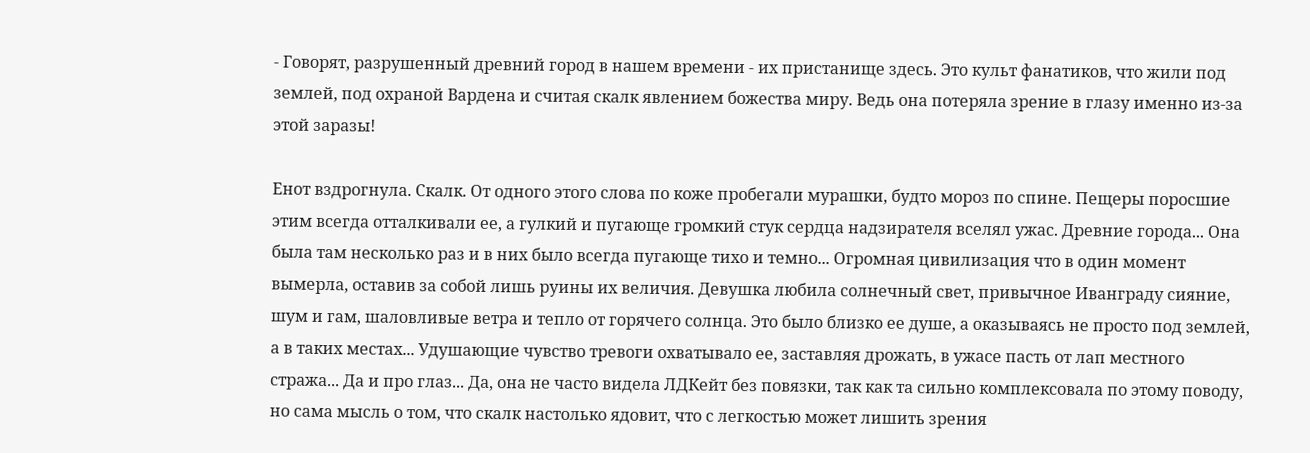- Говорят, разрушенный древний город в нашем времени - их пристанище здесь. Это культ фанатиков, что жили под землей, под охраной Вардена и считая скалк явлением божества миру. Ведь она потеряла зрение в глазу именно из-за этой заразы!

Енот вздрогнула. Скалк. От одного этого слова по коже пробегали мурашки, будто мороз по спине. Пещеры поросшие этим всегда отталкивали ее, а гулкий и пугающе громкий стук сердца надзирателя вселял ужас. Древние города... Она была там несколько раз и в них было всегда пугающе тихо и темно... Огромная цивилизация что в один момент вымерла, оставив за собой лишь руины их величия. Девушка любила солнечный свет, привычное Иванграду сияние, шум и гам, шаловливые ветра и тепло от горячего солнца. Это было близко ее душе, а оказываясь не просто под землей, а в таких местах... Удушающие чувство тревоги охватывало ее, заставляя дрожать, в ужасе пасть от лап местного стража... Да и про глаз... Да, она не часто видела ЛДКейт без повязки, так как та сильно комплексовала по этому поводу, но сама мысль о том, что скалк настолько ядовит, что с легкостью может лишить зрения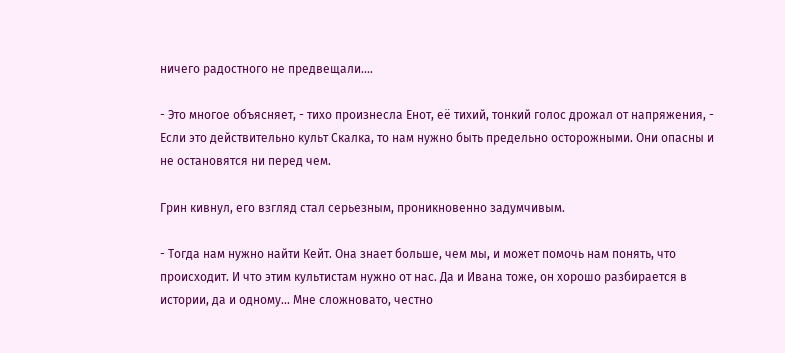ничего радостного не предвещали....

- Это многое объясняет, - тихо произнесла Енот, её тихий, тонкий голос дрожал от напряжения, - Если это действительно культ Скалка, то нам нужно быть предельно осторожными. Они опасны и не остановятся ни перед чем.

Грин кивнул, его взгляд стал серьезным, проникновенно задумчивым.

- Тогда нам нужно найти Кейт. Она знает больше, чем мы, и может помочь нам понять, что происходит. И что этим культистам нужно от нас. Да и Ивана тоже, он хорошо разбирается в истории, да и одному... Мне сложновато, честно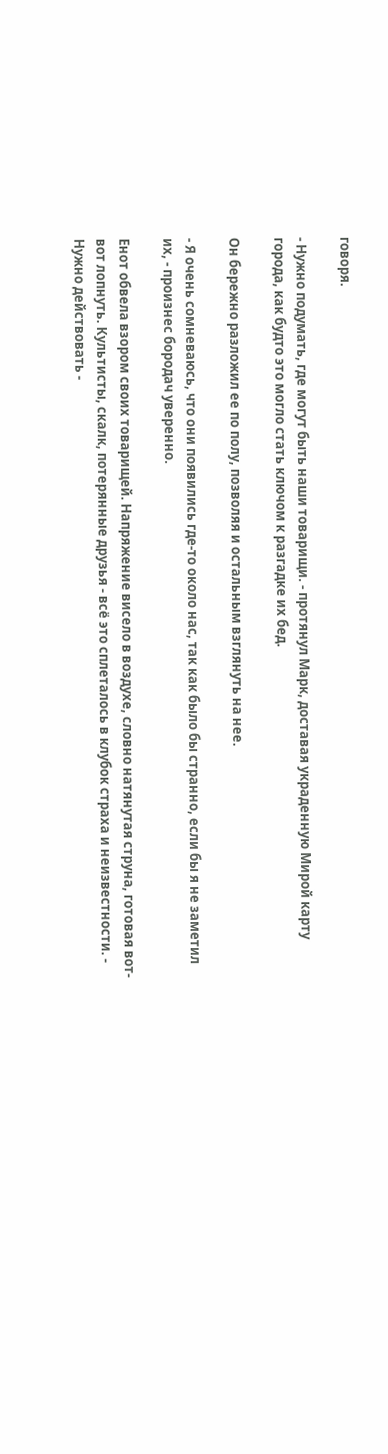говоря.

- Нужно подумать, где могут быть наши товарищи. - протянул Марк, доставая украденную Мирой карту города, как будто это могло стать ключом к разгадке их бед.

Он бережно разложил ее по полу, позволяя и остальным взглянуть на нее.

- Я очень сомневаюсь, что они появились где-то около нас, так как было бы странно, если бы я не заметил их, - произнес бородач уверенно.

Енот обвела взором своих товарищей. Напряжение висело в воздухе, словно натянутая струна, готовая вот-вот лопнуть. Культисты, скалк, потерянные друзья - всё это сплеталось в клубок страха и неизвестности. - Нужно действовать -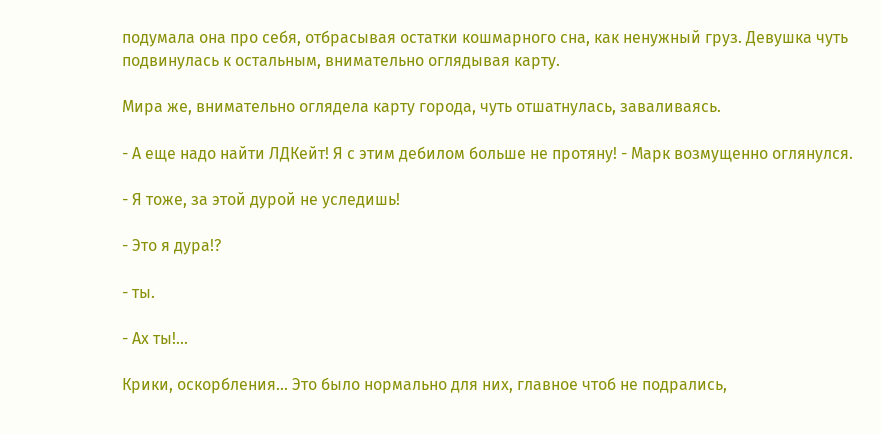подумала она про себя, отбрасывая остатки кошмарного сна, как ненужный груз. Девушка чуть подвинулась к остальным, внимательно оглядывая карту.

Мира же, внимательно оглядела карту города, чуть отшатнулась, заваливаясь.

- А еще надо найти ЛДКейт! Я с этим дебилом больше не протяну! - Марк возмущенно оглянулся.

- Я тоже, за этой дурой не уследишь!

- Это я дура!?

- ты.

- Ах ты!...

Крики, оскорбления... Это было нормально для них, главное чтоб не подрались,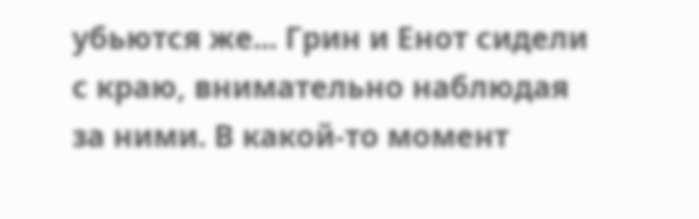убьются же... Грин и Енот сидели с краю, внимательно наблюдая за ними. В какой-то момент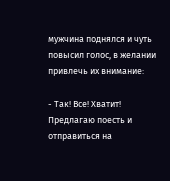мужчина поднялся и чуть повысил голос, в желании привлечь их внимание:

- Так! Все! Хватит! Предлагаю поесть и отправиться на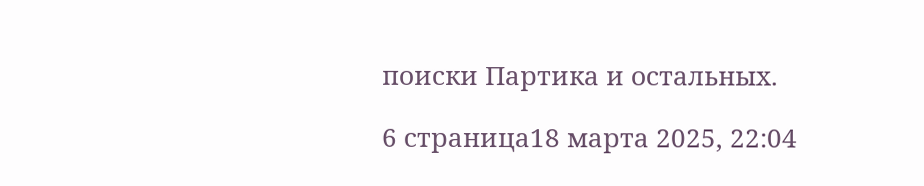поиски Партика и остальных.

6 страница18 марта 2025, 22:04